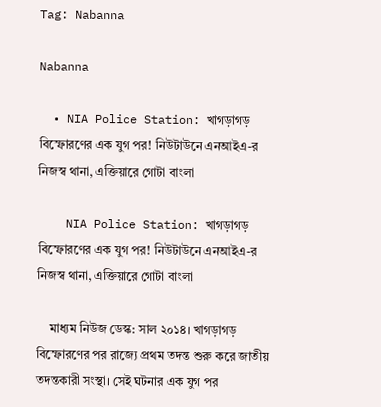Tag: Nabanna

Nabanna

  • NIA Police Station: খাগড়াগড় বিস্ফোরণের এক যুগ পর! নিউটাউনে এনআইএ-র নিজস্ব থানা, এক্তিয়ারে গোটা বাংলা

    NIA Police Station: খাগড়াগড় বিস্ফোরণের এক যুগ পর! নিউটাউনে এনআইএ-র নিজস্ব থানা, এক্তিয়ারে গোটা বাংলা

    মাধ্যম নিউজ ডেস্ক: সাল ২০১৪। খাগড়াগড় বিস্ফোরণের পর রাজ্যে প্রথম তদন্ত শুরু করে জাতীয় তদন্তকারী সংস্থা। সেই ঘটনার এক যুগ পর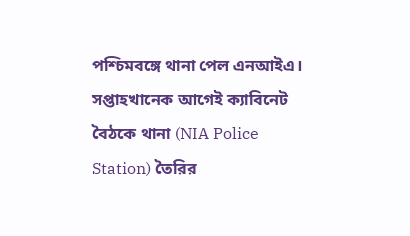পশ্চিমবঙ্গে থানা পেল এনআইএ। সপ্তাহখানেক আগেই ক্যাবিনেট বৈঠকে থানা (NIA Police Station) তৈরির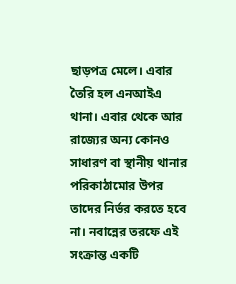ছাড়পত্র মেলে। এবার তৈরি হল এনআইএ থানা। এবার থেকে আর রাজ্যের অন্য কোনও সাধারণ বা স্থানীয় থানার পরিকাঠামোর উপর তাদের নির্ভর করতে হবে না। নবান্নের তরফে এই সংক্রান্ত একটি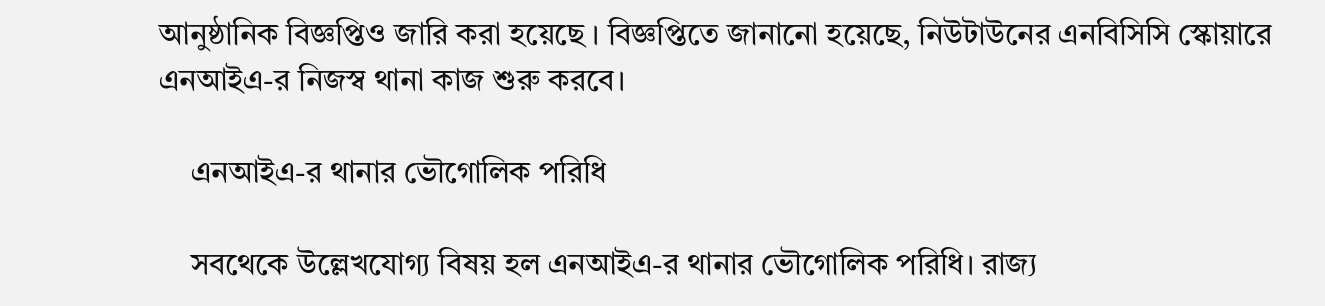আনুষ্ঠানিক বিজ্ঞপ্তিও জারি করা হয়েছে । বিজ্ঞপ্তিতে জানানো হয়েছে, নিউটাউনের এনবিসিসি স্কোয়ারে এনআইএ-র নিজস্ব থানা কাজ শুরু করবে।

    এনআইএ-র থানার ভৌগোলিক পরিধি

    সবথেকে উল্লেখযোগ্য বিষয় হল এনআইএ-র থানার ভৌগোলিক পরিধি। রাজ্য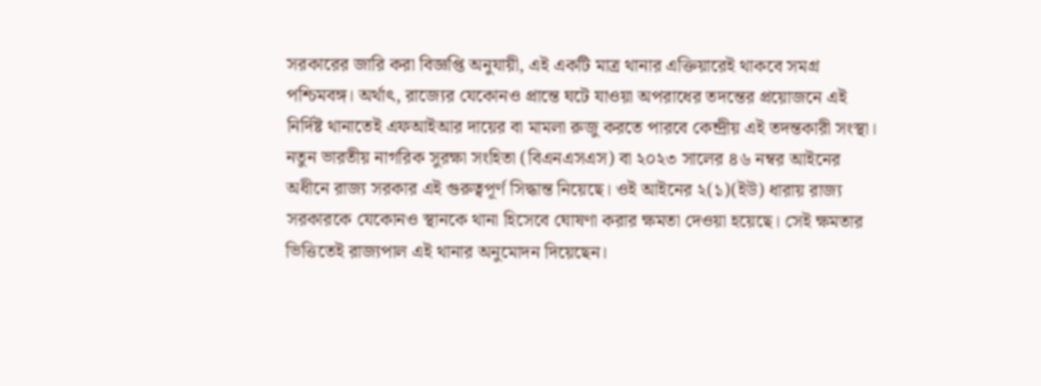সরকারের জারি করা বিজ্ঞপ্তি অনুযায়ী, এই একটি মাত্র থানার এক্তিয়ারেই থাকবে সমগ্র পশ্চিমবঙ্গ। অর্থাৎ, রাজ্যের যেকোনও প্রান্তে ঘটে যাওয়া অপরাধের তদন্তের প্রয়োজনে এই নির্দিষ্ট থানাতেই এফআইআর দায়ের বা মামলা রুজু করতে পারবে কেন্দ্রীয় এই তদন্তকারী সংস্থা। নতুন ভারতীয় নাগরিক সুরক্ষা সংহিতা (বিএনএসএস) বা ২০২৩ সালের ৪৬ নম্বর আইনের অধীনে রাজ্য সরকার এই গুরুত্বপূর্ণ সিদ্ধান্ত নিয়েছে। ওই আইনের ২(১)(ইউ) ধারায় রাজ্য সরকারকে যেকোনও স্থানকে থানা হিসেবে ঘোষণা করার ক্ষমতা দেওয়া হয়েছে। সেই ক্ষমতার ভিত্তিতেই রাজ্যপাল এই থানার অনুমোদন দিয়েছেন।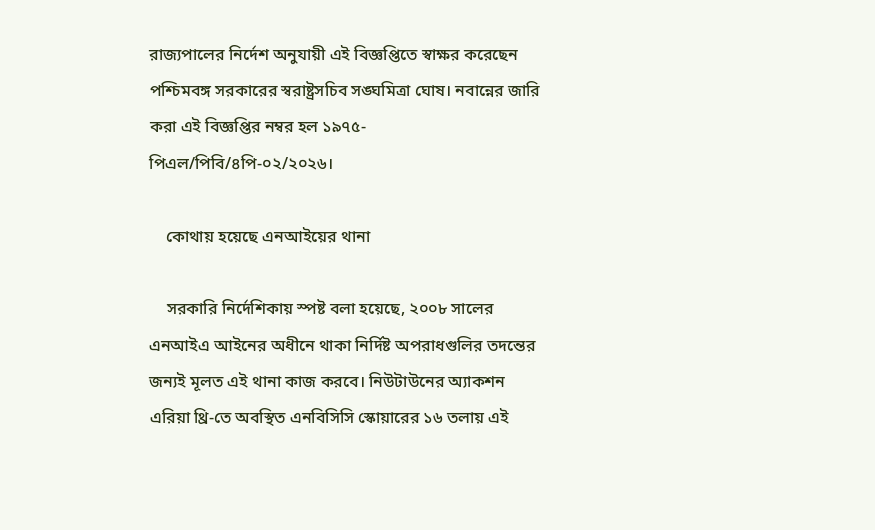রাজ্যপালের নির্দেশ অনুযায়ী এই বিজ্ঞপ্তিতে স্বাক্ষর করেছেন পশ্চিমবঙ্গ সরকারের স্বরাষ্ট্রসচিব সঙ্ঘমিত্রা ঘোষ। নবান্নের জারি করা এই বিজ্ঞপ্তির নম্বর হল ১৯৭৫-পিএল/পিবি/৪পি-০২/২০২৬।

    কোথায় হয়েছে এনআইয়ের থানা

    সরকারি নির্দেশিকায় স্পষ্ট বলা হয়েছে, ২০০৮ সালের এনআইএ আইনের অধীনে থাকা নির্দিষ্ট অপরাধগুলির তদন্তের জন্যই মূলত এই থানা কাজ করবে। নিউটাউনের অ্যাকশন এরিয়া থ্রি-তে অবস্থিত এনবিসিসি স্কোয়ারের ১৬ তলায় এই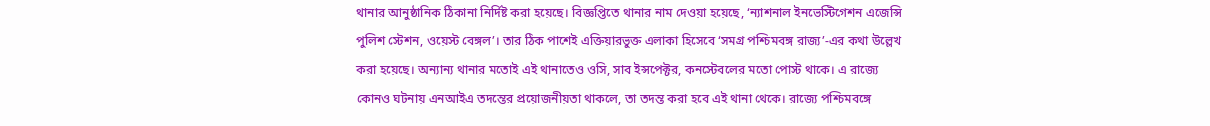থানার আনুষ্ঠানিক ঠিকানা নির্দিষ্ট করা হয়েছে। বিজ্ঞপ্তিতে থানার নাম দেওয়া হয়েছে, ‘ন্যাশনাল ইনভেস্টিগেশন এজেন্সি পুলিশ স্টেশন, ওয়েস্ট বেঙ্গল’। তার ঠিক পাশেই এক্তিয়ারভুক্ত এলাকা হিসেবে ‘সমগ্র পশ্চিমবঙ্গ রাজ্য’-এর কথা উল্লেখ করা হয়েছে। অন্যান্য থানার মতোই এই থানাতেও ওসি, সাব ইন্সপেক্টর, কনস্টেবলের মতো পোস্ট থাকে। এ রাজ্যে কোনও ঘটনায় এনআইএ তদন্তের প্রয়োজনীয়তা থাকলে, তা তদন্ত করা হবে এই থানা থেকে। রাজ্যে পশ্চিমবঙ্গে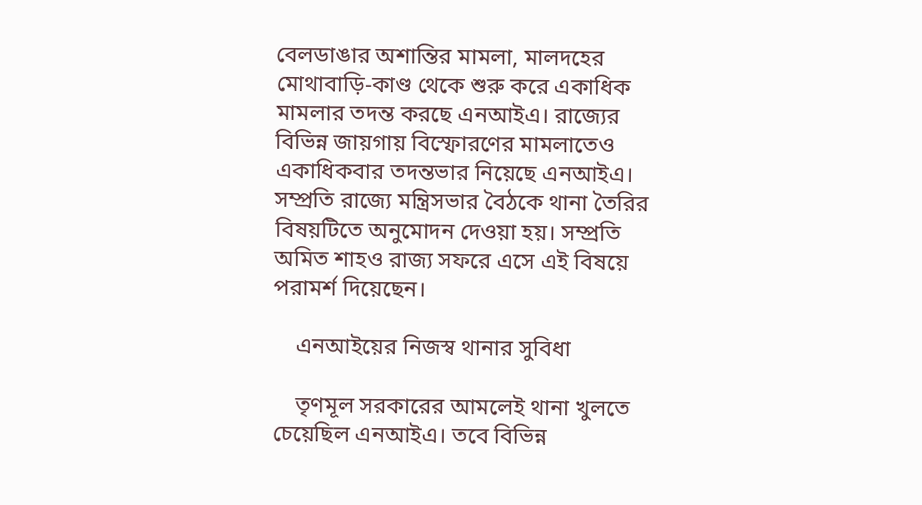বেলডাঙার অশান্তির মামলা, মালদহের মোথাবাড়ি-কাণ্ড থেকে শুরু করে একাধিক মামলার তদন্ত করছে এনআইএ। রাজ্যের বিভিন্ন জায়গায় বিস্ফোরণের মামলাতেও একাধিকবার তদন্তভার নিয়েছে এনআইএ। সম্প্রতি রাজ্যে মন্ত্রিসভার বৈঠকে থানা তৈরির বিষয়টিতে অনুমোদন দেওয়া হয়। সম্প্রতি অমিত শাহও রাজ্য সফরে এসে এই বিষয়ে পরামর্শ দিয়েছেন।

    এনআইয়ের নিজস্ব থানার সুবিধা

    তৃণমূল সরকারের আমলেই থানা খুলতে চেয়েছিল এনআইএ। তবে বিভিন্ন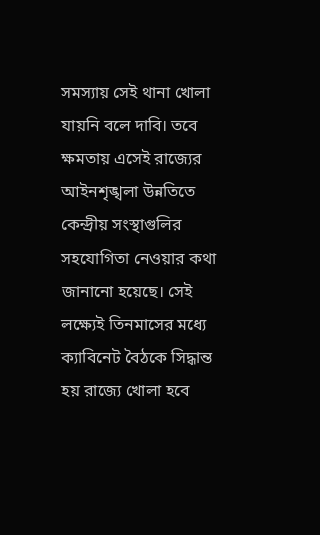সমস্যায় সেই থানা খোলা যায়নি বলে দাবি। তবে ক্ষমতায় এসেই রাজ্যের আইনশৃঙ্খলা উন্নতিতে কেন্দ্রীয় সংস্থাগুলির সহযোগিতা নেওয়ার কথা জানানো হয়েছে। সেই লক্ষ্যেই তিনমাসের মধ্যে ক্যাবিনেট বৈঠকে সিদ্ধান্ত হয় রাজ্যে খোলা হবে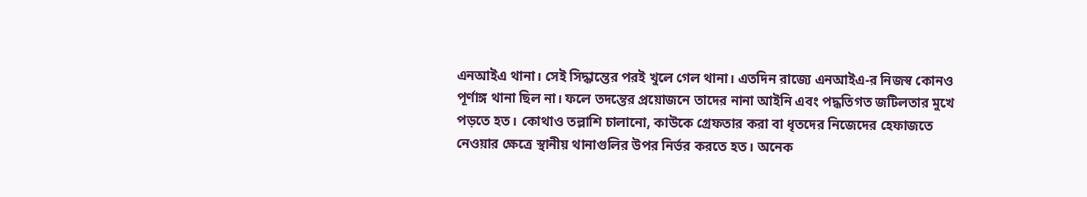এনআইএ থানা। সেই সিদ্ধান্তের পরই খুলে গেল থানা। এতদিন রাজ্যে এনআইএ-র নিজস্ব কোনও পূর্ণাঙ্গ থানা ছিল না। ফলে তদন্তের প্রয়োজনে তাদের নানা আইনি এবং পদ্ধতিগত জটিলতার মুখে পড়তে হত। কোথাও তল্লাশি চালানো, কাউকে গ্রেফতার করা বা ধৃতদের নিজেদের হেফাজতে নেওয়ার ক্ষেত্রে স্থানীয় থানাগুলির উপর নির্ভর করতে হত। অনেক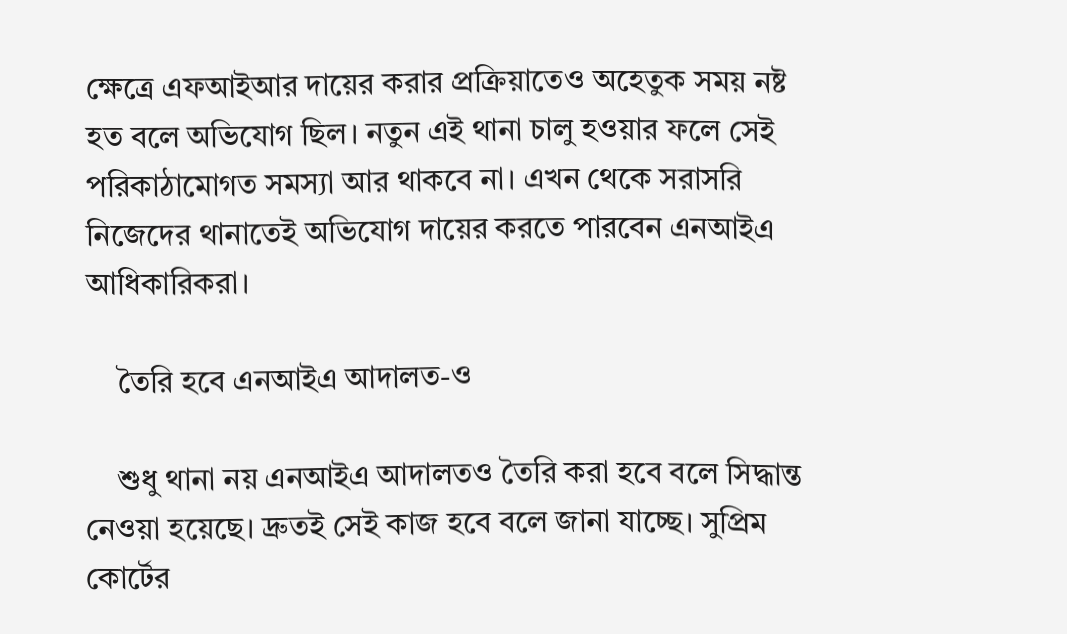ক্ষেত্রে এফআইআর দায়ের করার প্রক্রিয়াতেও অহেতুক সময় নষ্ট হত বলে অভিযোগ ছিল। নতুন এই থানা চালু হওয়ার ফলে সেই পরিকাঠামোগত সমস্যা আর থাকবে না। এখন থেকে সরাসরি নিজেদের থানাতেই অভিযোগ দায়ের করতে পারবেন এনআইএ আধিকারিকরা।

    তৈরি হবে এনআইএ আদালত-ও

    শুধু থানা নয় এনআইএ আদালতও তৈরি করা হবে বলে সিদ্ধান্ত নেওয়া হয়েছে। দ্রুতই সেই কাজ হবে বলে জানা যাচ্ছে। সুপ্রিম কোর্টের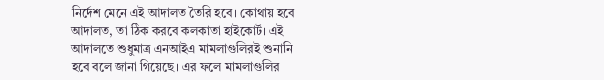নির্দেশ মেনে এই আদালত তৈরি হবে। কোথায় হবে আদালত, তা ঠিক করবে কলকাতা হাইকোর্ট। এই আদালতে শুধুমাত্র এনআইএ মামলাগুলিরই শুনানি হবে বলে জানা গিয়েছে। এর ফলে মামলাগুলির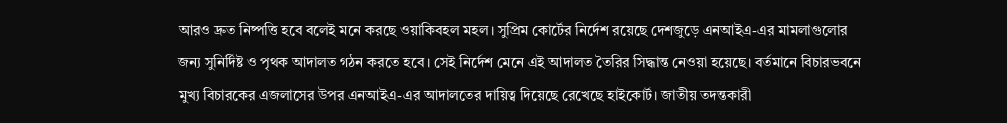আরও দ্রুত নিষ্পত্তি হবে বলেই মনে করছে ওয়াকিবহল মহল। সুপ্রিম কোর্টের নির্দেশ রয়েছে দেশজুড়ে এনআইএ-এর মামলাগুলোর জন‍্য সুনির্দিষ্ট ও পৃথক আদালত গঠন করতে হবে। সেই নির্দেশ মেনে এই আদালত তৈরির সিদ্ধান্ত নেওয়া হয়েছে। বর্তমানে বিচারভবনে মুখ্য বিচারকের এজলাসের উপর এনআইএ-এর আদালতের দায়িত্ব দিয়েছে রেখেছে হাইকোর্ট। জাতীয় তদন্তকারী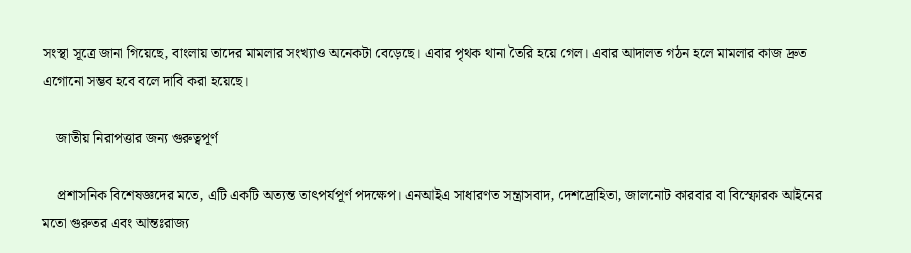সংস্থা সূত্রে জানা গিয়েছে, বাংলায় তাদের মামলার সংখ্যাও অনেকটা বেড়েছে। এবার পৃথক থানা তৈরি হয়ে গেল। এবার আদালত গঠন হলে মামলার কাজ দ্রুত এগোনো সম্ভব হবে বলে দাবি করা হয়েছে।

    জাতীয় নিরাপত্তার জন্য গুরুত্বপূর্ণ

    প্রশাসনিক বিশেষজ্ঞদের মতে, এটি একটি অত্যন্ত তাৎপর্যপূর্ণ পদক্ষেপ। এনআইএ সাধারণত সন্ত্রাসবাদ, দেশদ্রোহিতা, জালনোট কারবার বা বিস্ফোরক আইনের মতো গুরুতর এবং আন্তঃরাজ্য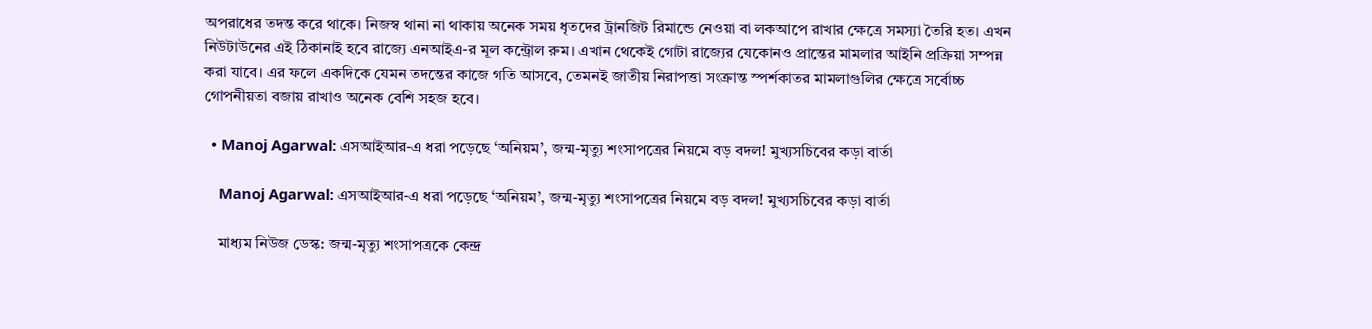অপরাধের তদন্ত করে থাকে। নিজস্ব থানা না থাকায় অনেক সময় ধৃতদের ট্রানজিট রিমান্ডে নেওয়া বা লকআপে রাখার ক্ষেত্রে সমস্যা তৈরি হত। এখন নিউটাউনের এই ঠিকানাই হবে রাজ্যে এনআইএ-র মূল কন্ট্রোল রুম। এখান থেকেই গোটা রাজ্যের যেকোনও প্রান্তের মামলার আইনি প্রক্রিয়া সম্পন্ন করা যাবে। এর ফলে একদিকে যেমন তদন্তের কাজে গতি আসবে, তেমনই জাতীয় নিরাপত্তা সংক্রান্ত স্পর্শকাতর মামলাগুলির ক্ষেত্রে সর্বোচ্চ গোপনীয়তা বজায় রাখাও অনেক বেশি সহজ হবে।

  • Manoj Agarwal: এসআইআর-এ ধরা পড়েছে ‘অনিয়ম’, জন্ম-মৃত্যু শংসাপত্রের নিয়মে বড় বদল! মুখ্যসচিবের কড়া বার্তা

    Manoj Agarwal: এসআইআর-এ ধরা পড়েছে ‘অনিয়ম’, জন্ম-মৃত্যু শংসাপত্রের নিয়মে বড় বদল! মুখ্যসচিবের কড়া বার্তা

    মাধ্যম নিউজ ডেস্ক: জন্ম-মৃত্যু শংসাপত্রকে কেন্দ্র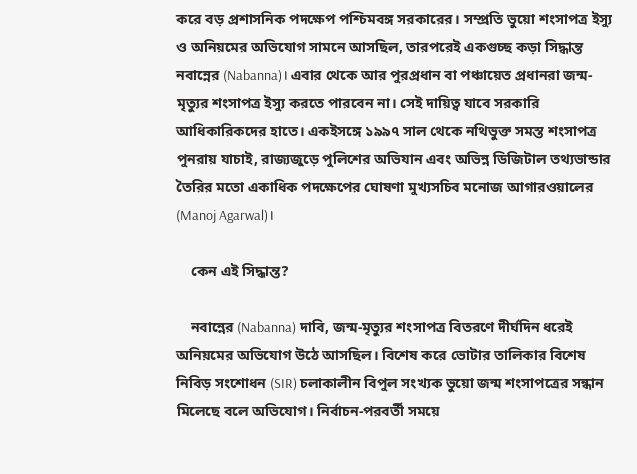করে বড় প্রশাসনিক পদক্ষেপ পশ্চিমবঙ্গ সরকারের। সম্প্রতি ভুয়ো শংসাপত্র ইস্যু ও অনিয়মের অভিযোগ সামনে আসছিল, তারপরেই একগুচ্ছ কড়া সিদ্ধান্ত নবান্নের (Nabanna)। এবার থেকে আর পুরপ্রধান বা পঞ্চায়েত প্রধানরা জন্ম-মৃত্যুর শংসাপত্র ইস্যু করতে পারবেন না। সেই দায়িত্ব যাবে সরকারি আধিকারিকদের হাতে। একইসঙ্গে ১৯৯৭ সাল থেকে নথিভুক্ত সমস্ত শংসাপত্র পুনরায় যাচাই, রাজ্যজুড়ে পুলিশের অভিযান এবং অভিন্ন ডিজিটাল তথ্যভান্ডার তৈরির মতো একাধিক পদক্ষেপের ঘোষণা মুখ্যসচিব মনোজ আগারওয়ালের (Manoj Agarwal)।

    কেন এই সিদ্ধান্ত?

    নবান্নের (Nabanna) দাবি, জন্ম-মৃত্যুর শংসাপত্র বিতরণে দীর্ঘদিন ধরেই অনিয়মের অভিযোগ উঠে আসছিল। বিশেষ করে ভোটার তালিকার বিশেষ নিবিড় সংশোধন (SIR) চলাকালীন বিপুল সংখ্যক ভুয়ো জন্ম শংসাপত্রের সন্ধান মিলেছে বলে অভিযোগ। নির্বাচন-পরবর্তী সময়ে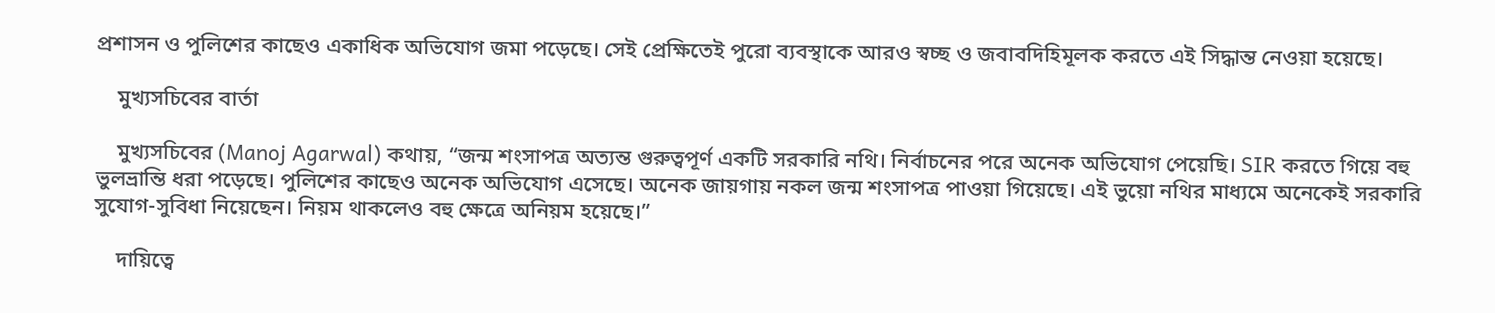প্রশাসন ও পুলিশের কাছেও একাধিক অভিযোগ জমা পড়েছে। সেই প্রেক্ষিতেই পুরো ব্যবস্থাকে আরও স্বচ্ছ ও জবাবদিহিমূলক করতে এই সিদ্ধান্ত নেওয়া হয়েছে।

    মুখ্যসচিবের বার্তা

    মুখ্যসচিবের (Manoj Agarwal) কথায়, “জন্ম শংসাপত্র অত্যন্ত গুরুত্বপূর্ণ একটি সরকারি নথি। নির্বাচনের পরে অনেক অভিযোগ পেয়েছি। SIR করতে গিয়ে বহু ভুলভ্রান্তি ধরা পড়েছে। পুলিশের কাছেও অনেক অভিযোগ এসেছে। অনেক জায়গায় নকল জন্ম শংসাপত্র পাওয়া গিয়েছে। এই ভুয়ো নথির মাধ্যমে অনেকেই সরকারি সুযোগ-সুবিধা নিয়েছেন। নিয়ম থাকলেও বহু ক্ষেত্রে অনিয়ম হয়েছে।”

    দায়িত্বে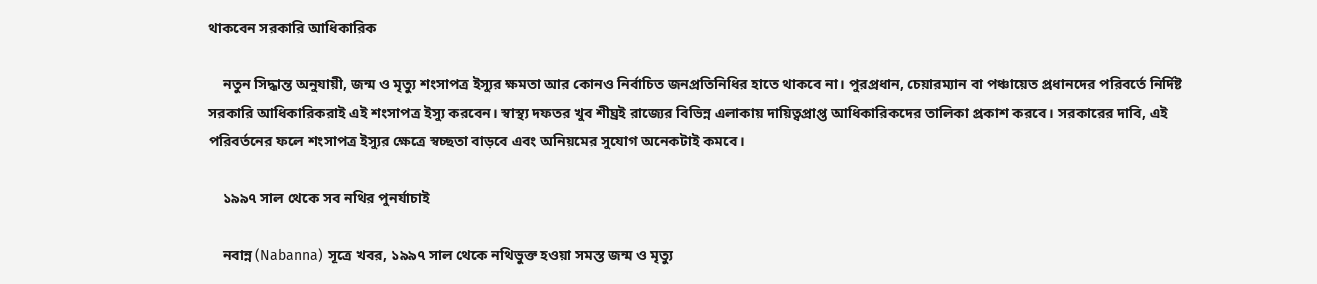থাকবেন সরকারি আধিকারিক

    নতুন সিদ্ধান্ত অনুযায়ী, জন্ম ও মৃত্যু শংসাপত্র ইস্যুর ক্ষমতা আর কোনও নির্বাচিত জনপ্রতিনিধির হাতে থাকবে না। পুরপ্রধান, চেয়ারম্যান বা পঞ্চায়েত প্রধানদের পরিবর্তে নির্দিষ্ট সরকারি আধিকারিকরাই এই শংসাপত্র ইস্যু করবেন। স্বাস্থ্য দফতর খুব শীঘ্রই রাজ্যের বিভিন্ন এলাকায় দায়িত্বপ্রাপ্ত আধিকারিকদের তালিকা প্রকাশ করবে। সরকারের দাবি, এই পরিবর্তনের ফলে শংসাপত্র ইস্যুর ক্ষেত্রে স্বচ্ছতা বাড়বে এবং অনিয়মের সুযোগ অনেকটাই কমবে।

    ১৯৯৭ সাল থেকে সব নথির পুনর্যাচাই

    নবান্ন (Nabanna) সূত্রে খবর, ১৯৯৭ সাল থেকে নথিভুক্ত হওয়া সমস্ত জন্ম ও মৃত্যু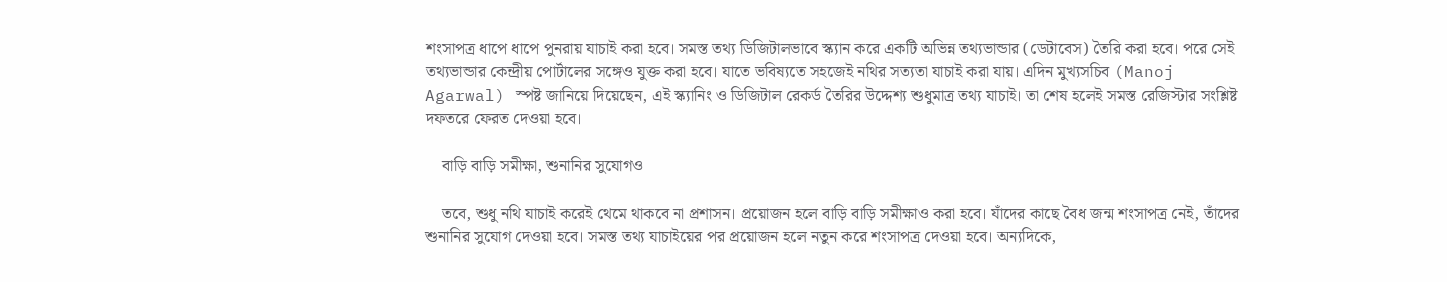শংসাপত্র ধাপে ধাপে পুনরায় যাচাই করা হবে। সমস্ত তথ্য ডিজিটালভাবে স্ক্যান করে একটি অভিন্ন তথ্যভান্ডার (ডেটাবেস) তৈরি করা হবে। পরে সেই তথ্যভান্ডার কেন্দ্রীয় পোর্টালের সঙ্গেও যুক্ত করা হবে। যাতে ভবিষ্যতে সহজেই নথির সত্যতা যাচাই করা যায়। এদিন মুখ্যসচিব (Manoj Agarwal) স্পষ্ট জানিয়ে দিয়েছেন, এই স্ক্যানিং ও ডিজিটাল রেকর্ড তৈরির উদ্দেশ্য শুধুমাত্র তথ্য যাচাই। তা শেষ হলেই সমস্ত রেজিস্টার সংশ্লিষ্ট দফতরে ফেরত দেওয়া হবে।

    বাড়ি বাড়ি সমীক্ষা, শুনানির সুযোগও

    তবে, শুধু নথি যাচাই করেই থেমে থাকবে না প্রশাসন। প্রয়োজন হলে বাড়ি বাড়ি সমীক্ষাও করা হবে। যাঁদের কাছে বৈধ জন্ম শংসাপত্র নেই, তাঁদের শুনানির সুযোগ দেওয়া হবে। সমস্ত তথ্য যাচাইয়ের পর প্রয়োজন হলে নতুন করে শংসাপত্র দেওয়া হবে। অন্যদিকে,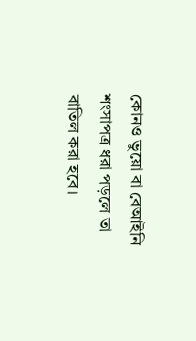কোনও ভুয়ো বা বেআইনি শংসাপত্র ধরা পড়লে তা বাতিল করা হবে।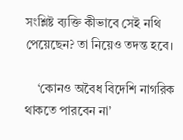সংশ্লিষ্ট ব্যক্তি কীভাবে সেই নথি পেয়েছেন? তা নিয়েও তদন্ত হবে।

    ‘কোনও অবৈধ বিদেশি নাগরিক থাকতে পারবেন না’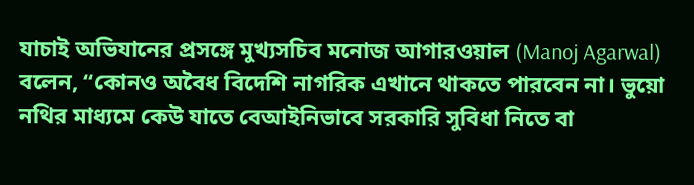যাচাই অভিযানের প্রসঙ্গে মুখ্যসচিব মনোজ আগারওয়াল (Manoj Agarwal) বলেন, “কোনও অবৈধ বিদেশি নাগরিক এখানে থাকতে পারবেন না। ভুয়ো নথির মাধ্যমে কেউ যাতে বেআইনিভাবে সরকারি সুবিধা নিতে বা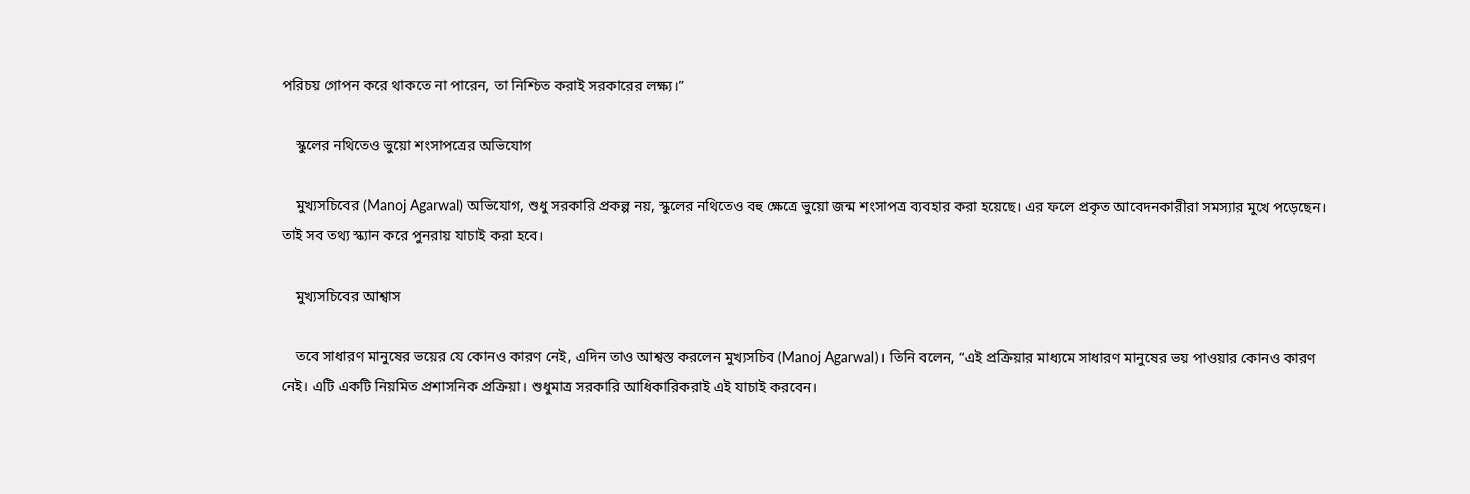পরিচয় গোপন করে থাকতে না পারেন, তা নিশ্চিত করাই সরকারের লক্ষ্য।”

    স্কুলের নথিতেও ভুয়ো শংসাপত্রের অভিযোগ

    মুখ্যসচিবের (Manoj Agarwal) অভিযোগ, শুধু সরকারি প্রকল্প নয়, স্কুলের নথিতেও বহু ক্ষেত্রে ভুয়ো জন্ম শংসাপত্র ব্যবহার করা হয়েছে। এর ফলে প্রকৃত আবেদনকারীরা সমস্যার মুখে পড়েছেন। তাই সব তথ্য স্ক্যান করে পুনরায় যাচাই করা হবে।

    মুখ্যসচিবের আশ্বাস

    তবে সাধারণ মানুষের ভয়ের যে কোনও কারণ নেই, এদিন তাও আশ্বস্ত করলেন মুখ্যসচিব (Manoj Agarwal)। তিনি বলেন, “এই প্রক্রিয়ার মাধ্যমে সাধারণ মানুষের ভয় পাওয়ার কোনও কারণ নেই। এটি একটি নিয়মিত প্রশাসনিক প্রক্রিয়া। শুধুমাত্র সরকারি আধিকারিকরাই এই যাচাই করবেন।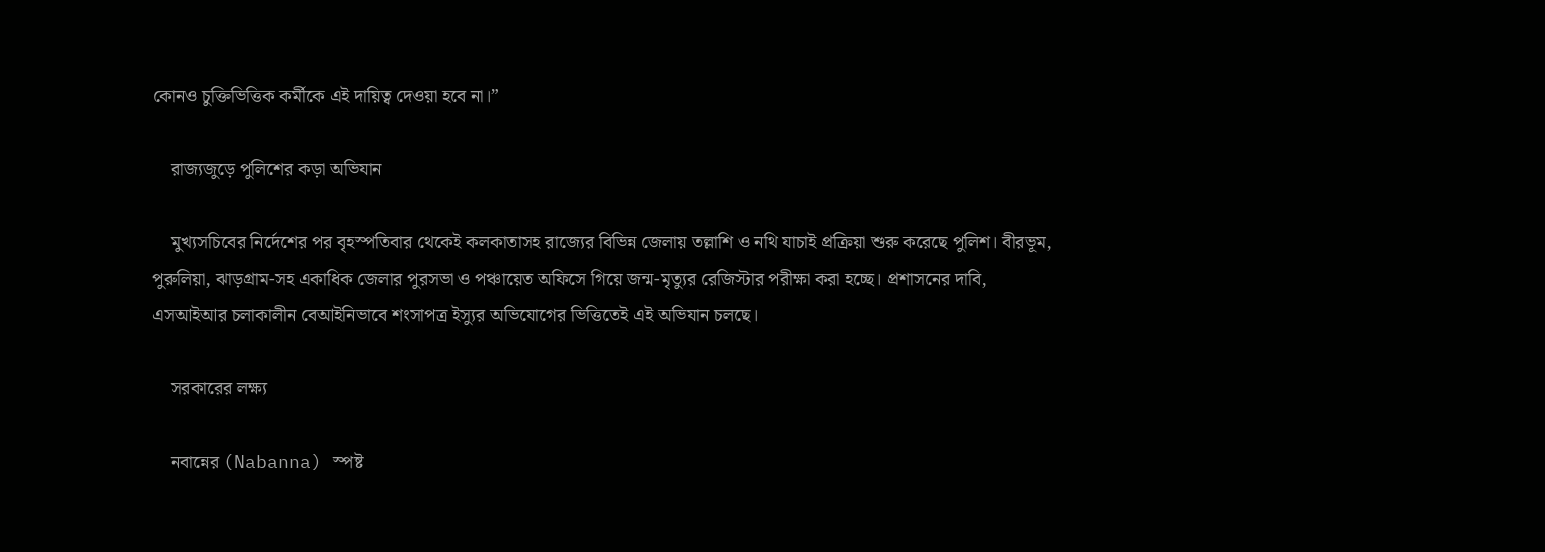কোনও চুক্তিভিত্তিক কর্মীকে এই দায়িত্ব দেওয়া হবে না।”

    রাজ্যজুড়ে পুলিশের কড়া অভিযান

    মুখ্যসচিবের নির্দেশের পর বৃহস্পতিবার থেকেই কলকাতাসহ রাজ্যের বিভিন্ন জেলায় তল্লাশি ও নথি যাচাই প্রক্রিয়া শুরু করেছে পুলিশ। বীরভূম, পুরুলিয়া, ঝাড়গ্রাম-সহ একাধিক জেলার পুরসভা ও পঞ্চায়েত অফিসে গিয়ে জন্ম-মৃত্যুর রেজিস্টার পরীক্ষা করা হচ্ছে। প্রশাসনের দাবি, এসআইআর চলাকালীন বেআইনিভাবে শংসাপত্র ইস্যুর অভিযোগের ভিত্তিতেই এই অভিযান চলছে।

    সরকারের লক্ষ্য

    নবান্নের (Nabanna) স্পষ্ট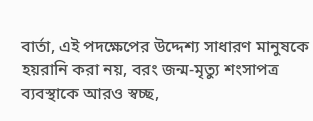বার্তা, এই পদক্ষেপের উদ্দেশ্য সাধারণ মানুষকে হয়রানি করা নয়, বরং জন্ম-মৃত্যু শংসাপত্র ব্যবস্থাকে আরও স্বচ্ছ,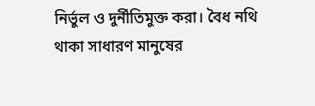নির্ভুল ও দুর্নীতিমুক্ত করা। বৈধ নথি থাকা সাধারণ মানুষের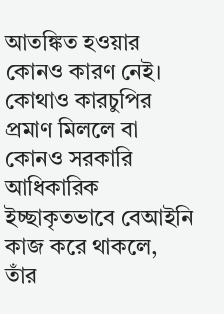আতঙ্কিত হওয়ার কোনও কারণ নেই। কোথাও কারচুপির প্রমাণ মিললে বা কোনও সরকারি আধিকারিক ইচ্ছাকৃতভাবে বেআইনি কাজ করে থাকলে, তাঁর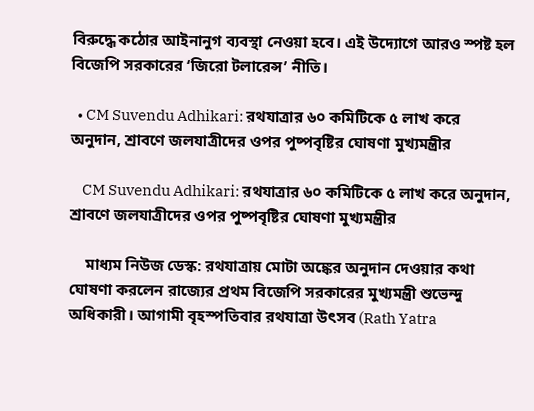বিরুদ্ধে কঠোর আইনানুগ ব্যবস্থা নেওয়া হবে। এই উদ্যোগে আরও স্পষ্ট হল বিজেপি সরকারের ‘জিরো টলারেন্স’ নীতি।

  • CM Suvendu Adhikari: রথযাত্রার ৬০ কমিটিকে ৫ লাখ করে অনুদান, শ্রাবণে জলযাত্রীদের ওপর পুষ্পবৃষ্টির ঘোষণা মুখ্যমন্ত্রীর

    CM Suvendu Adhikari: রথযাত্রার ৬০ কমিটিকে ৫ লাখ করে অনুদান, শ্রাবণে জলযাত্রীদের ওপর পুষ্পবৃষ্টির ঘোষণা মুখ্যমন্ত্রীর

    মাধ্যম নিউজ ডেস্ক: রথযাত্রায় মোটা অঙ্কের অনুদান দেওয়ার কথা ঘোষণা করলেন রাজ্যের প্রথম বিজেপি সরকারের মুখ্যমন্ত্রী শুভেন্দু অধিকারী। আগামী বৃহস্পতিবার রথযাত্রা উৎসব (Rath Yatra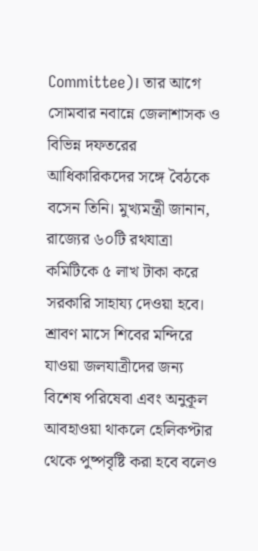Committee)। তার আগে সোমবার নবান্নে জেলাশাসক ও বিভিন্ন দফতরের আধিকারিকদের সঙ্গে বৈঠকে বসেন তিনি। মুখ্যমন্ত্রী জানান, রাজ্যের ৬০টি রথযাত্রা কমিটিকে ৫ লাখ টাকা করে সরকারি সাহায্য দেওয়া হবে। শ্রাবণ মাসে শিবের মন্দিরে যাওয়া জলযাত্রীদের জন্য বিশেষ পরিষেবা এবং অনুকূল আবহাওয়া থাকলে হেলিকপ্টার থেকে পুষ্পবৃষ্টি করা হবে বলেও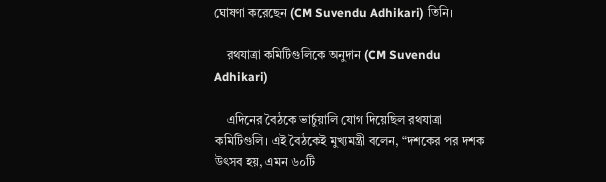ঘোষণা করেছেন (CM Suvendu Adhikari) তিনি।

    রথযাত্রা কমিটিগুলিকে অনুদান (CM Suvendu Adhikari)

    এদিনের বৈঠকে ভার্চুয়ালি যোগ দিয়েছিল রথযাত্রা কমিটিগুলি। এই বৈঠকেই মুখ্যমন্ত্রী বলেন, “দশকের পর দশক উৎসব হয়, এমন ৬০টি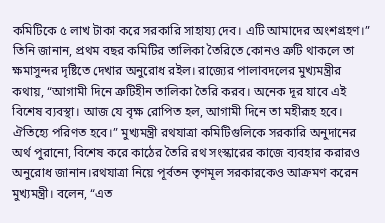কমিটিকে ৫ লাখ টাকা করে সরকারি সাহায্য দেব। এটি আমাদের অংশগ্রহণ।” তিনি জানান, প্রথম বছর কমিটির তালিকা তৈরিতে কোনও ত্রুটি থাকলে তা ক্ষমাসুন্দর দৃষ্টিতে দেখার অনুরোধ রইল। রাজ্যের পালাবদলের মুখ্যমন্ত্রীর কথায়, “আগামী দিনে ত্রুটিহীন তালিকা তৈরি করব। অনেক দূর যাবে এই বিশেষ ব্যবস্থা। আজ যে বৃক্ষ রোপিত হল, আগামী দিনে তা মহীরূহ হবে। ঐতিহ্যে পরিণত হবে।” মুখ্যমন্ত্রী রথযাত্রা কমিটিগুলিকে সরকারি অনুদানের অর্থ পুরানো, বিশেষ করে কাঠের তৈরি রথ সংস্কারের কাজে ব্যবহার করারও অনুরোধ জানান।রথযাত্রা নিয়ে পূর্বতন তৃণমূল সরকারকেও আক্রমণ করেন মুখ্যমন্ত্রী। বলেন, “এত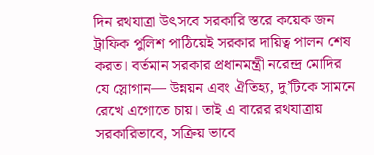দিন রথযাত্রা উৎসবে সরকারি স্তরে কয়েক জন ট্রাফিক পুলিশ পাঠিয়েই সরকার দায়িত্ব পালন শেষ করত। বর্তমান সরকার প্রধানমন্ত্রী নরেন্দ্র মোদির যে স্লোগান— উন্নয়ন এবং ঐতিহ্য, দু’টিকে সামনে রেখে এগোতে চায়। তাই এ বারের রথযাত্রায় সরকারিভাবে, সক্রিয় ভাবে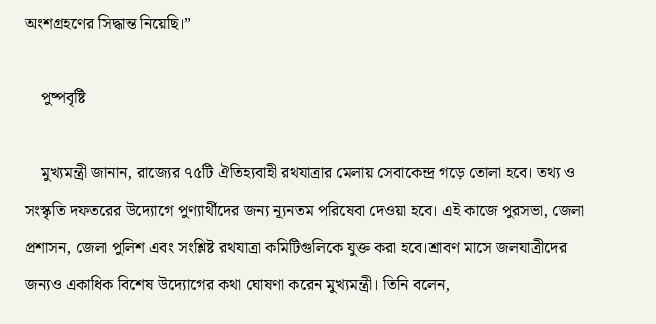অংশগ্রহণের সিদ্ধান্ত নিয়েছি।”

    পুষ্পবৃষ্টি

    মুখ্যমন্ত্রী জানান, রাজ্যের ৭৫টি ঐতিহ্যবাহী রথযাত্রার মেলায় সেবাকেন্দ্র গড়ে তোলা হবে। তথ্য ও সংস্কৃতি দফতরের উদ্যোগে পুণ্যার্থীদের জন্য ন্যূনতম পরিষেবা দেওয়া হবে। এই কাজে পুরসভা, জেলা প্রশাসন, জেলা পুলিশ এবং সংশ্লিষ্ট রথযাত্রা কমিটিগুলিকে যুক্ত করা হবে।শ্রাবণ মাসে জলযাত্রীদের জন্যও একাধিক বিশেষ উদ্যোগের কথা ঘোষণা করেন মুখ্যমন্ত্রী। তিনি বলেন,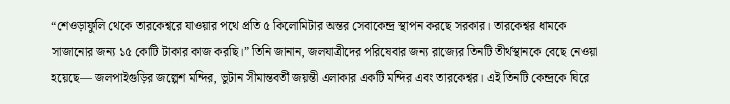“শেওড়াফুলি থেকে তারকেশ্বরে যাওয়ার পথে প্রতি ৫ কিলোমিটার অন্তর সেবাকেন্দ্র স্থাপন করছে সরকার। তারকেশ্বর ধামকে সাজানোর জন্য ১৫ কোটি টাকার কাজ করছি।” তিনি জানান, জলযাত্রীদের পরিষেবার জন্য রাজ্যের তিনটি তীর্থস্থানকে বেছে নেওয়া হয়েছে— জলপাইগুড়ির জল্পেশ মন্দির, ভুটান সীমান্তবর্তী জয়ন্তী এলাকার একটি মন্দির এবং তারকেশ্বর। এই তিনটি কেন্দ্রকে ঘিরে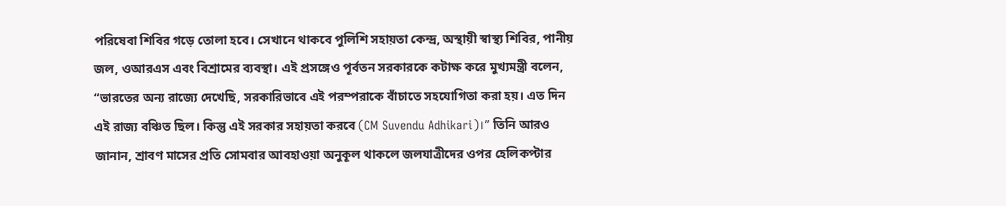পরিষেবা শিবির গড়ে তোলা হবে। সেখানে থাকবে পুলিশি সহায়তা কেন্দ্র, অস্থায়ী স্বাস্থ্য শিবির, পানীয় জল, ওআরএস এবং বিশ্রামের ব্যবস্থা। এই প্রসঙ্গেও পূর্বতন সরকারকে কটাক্ষ করে মুখ্যমন্ত্রী বলেন, “ভারতের অন্য রাজ্যে দেখেছি, সরকারিভাবে এই পরম্পরাকে বাঁচাতে সহযোগিতা করা হয়। এত দিন এই রাজ্য বঞ্চিত ছিল। কিন্তু এই সরকার সহায়তা করবে (CM Suvendu Adhikari)।” তিনি আরও জানান, শ্রাবণ মাসের প্রতি সোমবার আবহাওয়া অনুকূল থাকলে জলযাত্রীদের ওপর হেলিকপ্টার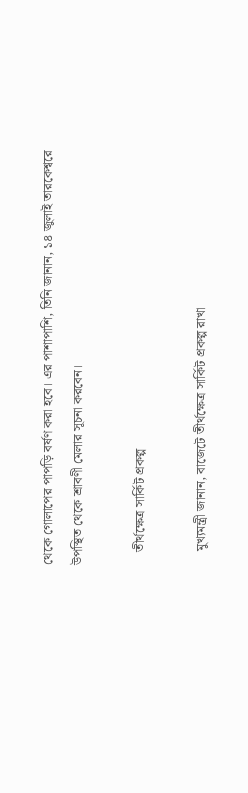থেকে গোলাপের পাপড়ি বর্ষণ করা হবে। এর পাশাপাশি, তিনি জানান, ১৪ জুলাই তারকেশ্বরে উপস্থিত থেকে শ্রাবণী মেলার সূচনা করবেন।

    তীর্থক্ষেত্র সার্কিট প্রকল্প

    মুখ্যমন্ত্রী জানান, বাজেটে তীর্থক্ষেত্র সার্কিট প্রকল্প রাখা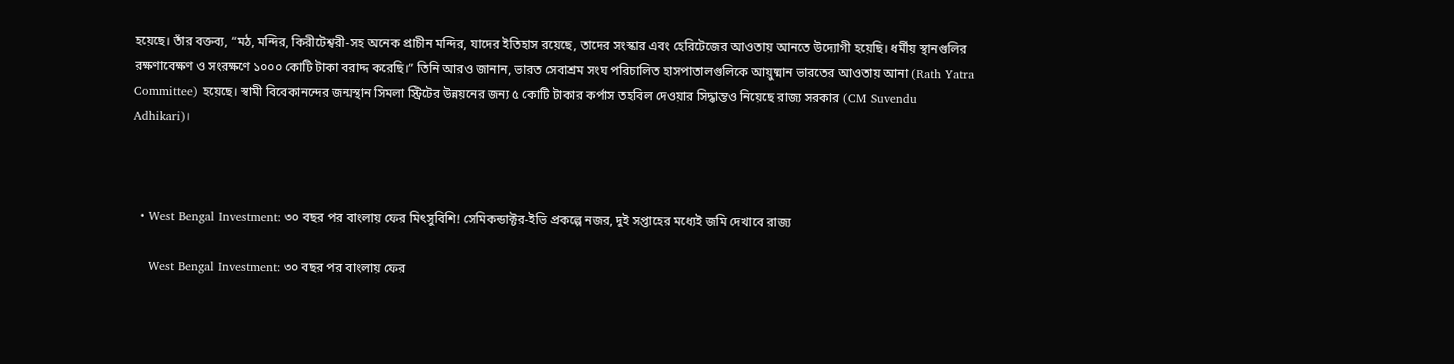হয়েছে। তাঁর বক্তব্য, “মঠ, মন্দির, কিরীটেশ্বরী-সহ অনেক প্রাচীন মন্দির, যাদের ইতিহাস রয়েছে, তাদের সংস্কার এবং হেরিটেজের আওতায় আনতে উদ্যোগী হয়েছি। ধর্মীয় স্থানগুলির রক্ষণাবেক্ষণ ও সংরক্ষণে ১০০০ কোটি টাকা বরাদ্দ করেছি।” তিনি আরও জানান, ভারত সেবাশ্রম সংঘ পরিচালিত হাসপাতালগুলিকে আয়ুষ্মান ভারতের আওতায় আনা (Rath Yatra Committee) হয়েছে। স্বামী বিবেকানন্দের জন্মস্থান সিমলা স্ট্রিটের উন্নয়নের জন্য ৫ কোটি টাকার কর্পাস তহবিল দেওয়ার সিদ্ধান্তও নিয়েছে রাজ্য সরকার (CM Suvendu Adhikari)।



  • West Bengal Investment: ৩০ বছর পর বাংলায় ফের মিৎসুবিশি! সেমিকন্ডাক্টর-ইভি প্রকল্পে নজর, দুই সপ্তাহের মধ্যেই জমি দেখাবে রাজ্য

    West Bengal Investment: ৩০ বছর পর বাংলায় ফের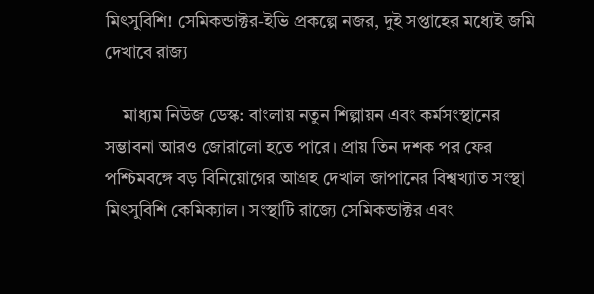মিৎসুবিশি! সেমিকন্ডাক্টর-ইভি প্রকল্পে নজর, দুই সপ্তাহের মধ্যেই জমি দেখাবে রাজ্য

    মাধ্যম নিউজ ডেস্ক: বাংলায় নতুন শিল্পায়ন এবং কর্মসংস্থানের সম্ভাবনা আরও জোরালো হতে পারে। প্রায় তিন দশক পর ফের পশ্চিমবঙ্গে বড় বিনিয়োগের আগ্রহ দেখাল জাপানের বিশ্বখ্যাত সংস্থা মিৎসুবিশি কেমিক্যাল। সংস্থাটি রাজ্যে সেমিকন্ডাক্টর এবং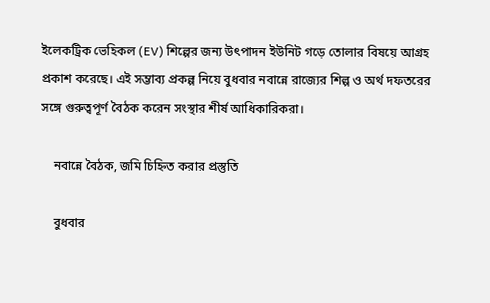ইলেকট্রিক ভেহিকল (EV) শিল্পের জন্য উৎপাদন ইউনিট গড়ে তোলার বিষয়ে আগ্রহ প্রকাশ করেছে। এই সম্ভাব্য প্রকল্প নিয়ে বুধবার নবান্নে রাজ্যের শিল্প ও অর্থ দফতরের সঙ্গে গুরুত্বপূর্ণ বৈঠক করেন সংস্থার শীর্ষ আধিকারিকরা।

    নবান্নে বৈঠক, জমি চিহ্নিত করার প্রস্তুতি

    বুধবার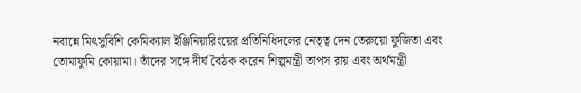নবান্নে মিৎসুবিশি কেমিক্যাল ইঞ্জিনিয়ারিংয়ের প্রতিনিধিদলের নেতৃত্ব দেন তেরুয়ো ফুজিতা এবং তোমাফুমি কোয়ামা। তাঁদের সঙ্গে দীর্ঘ বৈঠক করেন শিল্পমন্ত্রী তাপস রায় এবং অর্থমন্ত্রী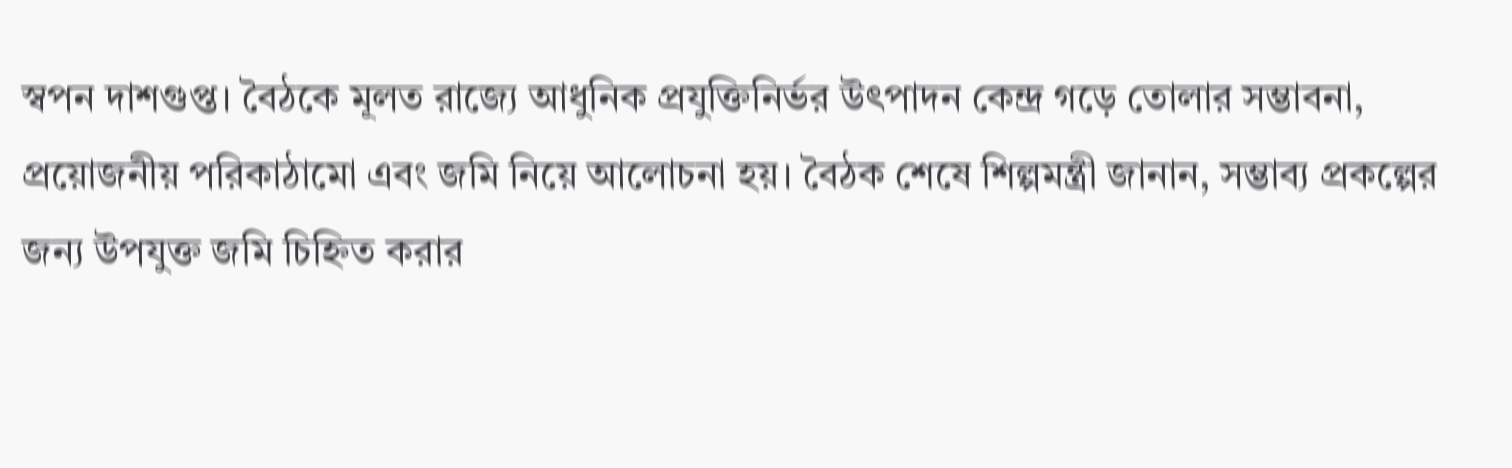স্বপন দাশগুপ্ত। বৈঠকে মূলত রাজ্যে আধুনিক প্রযুক্তিনির্ভর উৎপাদন কেন্দ্র গড়ে তোলার সম্ভাবনা, প্রয়োজনীয় পরিকাঠামো এবং জমি নিয়ে আলোচনা হয়। বৈঠক শেষে শিল্পমন্ত্রী জানান, সম্ভাব্য প্রকল্পের জন্য উপযুক্ত জমি চিহ্নিত করার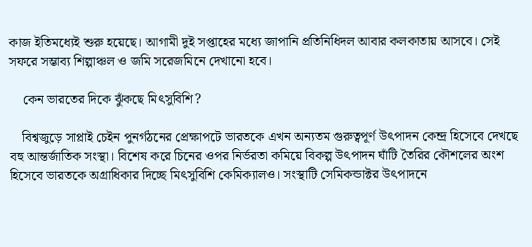কাজ ইতিমধ্যেই শুরু হয়েছে। আগামী দুই সপ্তাহের মধ্যে জাপানি প্রতিনিধিদল আবার কলকাতায় আসবে। সেই সফরে সম্ভাব্য শিল্পাঞ্চল ও জমি সরেজমিনে দেখানো হবে।

    কেন ভারতের দিকে ঝুঁকছে মিৎসুবিশি?

    বিশ্বজুড়ে সাপ্লাই চেইন পুনর্গঠনের প্রেক্ষাপটে ভারতকে এখন অন্যতম গুরুত্বপূর্ণ উৎপাদন কেন্দ্র হিসেবে দেখছে বহু আন্তর্জাতিক সংস্থা। বিশেষ করে চিনের ওপর নির্ভরতা কমিয়ে বিকল্প উৎপাদন ঘাঁটি তৈরির কৌশলের অংশ হিসেবে ভারতকে অগ্রাধিকার দিচ্ছে মিৎসুবিশি কেমিক্যালও। সংস্থাটি সেমিকন্ডাক্টর উৎপাদনে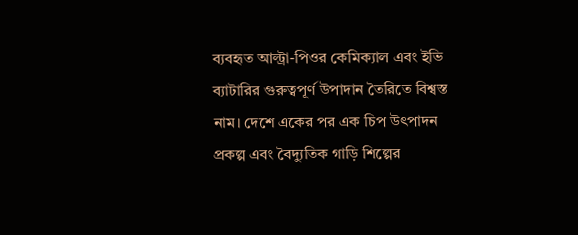ব্যবহৃত আল্ট্রা-পিওর কেমিক্যাল এবং ইভি ব্যাটারির গুরুত্বপূর্ণ উপাদান তৈরিতে বিশ্বস্ত নাম। দেশে একের পর এক চিপ উৎপাদন প্রকল্প এবং বৈদ্যুতিক গাড়ি শিল্পের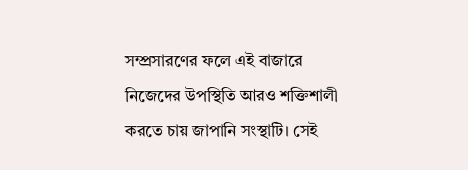সম্প্রসারণের ফলে এই বাজারে নিজেদের উপস্থিতি আরও শক্তিশালী করতে চায় জাপানি সংস্থাটি। সেই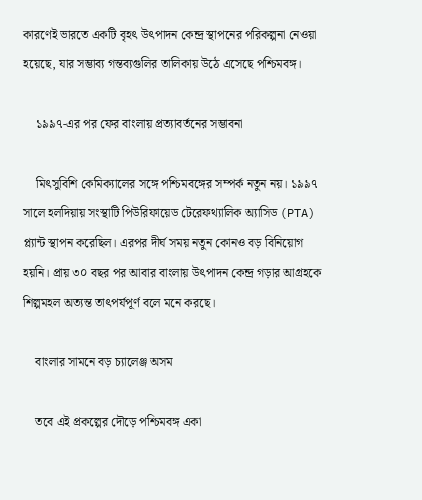কারণেই ভারতে একটি বৃহৎ উৎপাদন কেন্দ্র স্থাপনের পরিকল্পনা নেওয়া হয়েছে, যার সম্ভাব্য গন্তব্যগুলির তালিকায় উঠে এসেছে পশ্চিমবঙ্গ।

    ১৯৯৭-এর পর ফের বাংলায় প্রত্যাবর্তনের সম্ভাবনা

    মিৎসুবিশি কেমিক্যালের সঙ্গে পশ্চিমবঙ্গের সম্পর্ক নতুন নয়। ১৯৯৭ সালে হলদিয়ায় সংস্থাটি পিউরিফায়েড টেরেফথ্যালিক অ্যাসিড (PTA) প্ল্যান্ট স্থাপন করেছিল। এরপর দীর্ঘ সময় নতুন কোনও বড় বিনিয়োগ হয়নি। প্রায় ৩০ বছর পর আবার বাংলায় উৎপাদন কেন্দ্র গড়ার আগ্রহকে শিল্পমহল অত্যন্ত তাৎপর্যপূর্ণ বলে মনে করছে।

    বাংলার সামনে বড় চ্যালেঞ্জ অসম

    তবে এই প্রকল্পের দৌড়ে পশ্চিমবঙ্গ একা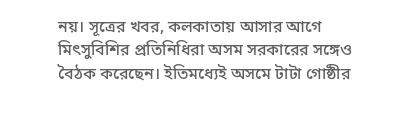নয়। সূত্রের খবর, কলকাতায় আসার আগে মিৎসুবিশির প্রতিনিধিরা অসম সরকারের সঙ্গেও বৈঠক করেছেন। ইতিমধ্যেই অসমে টাটা গোষ্ঠীর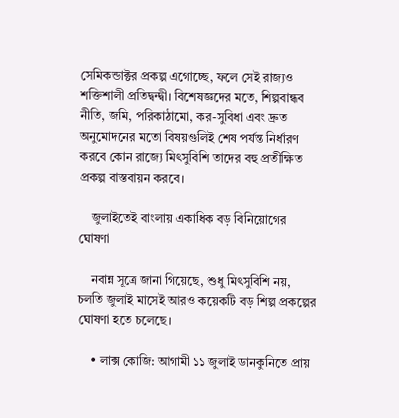সেমিকন্ডাক্টর প্রকল্প এগোচ্ছে, ফলে সেই রাজ্যও শক্তিশালী প্রতিদ্বন্দ্বী। বিশেষজ্ঞদের মতে, শিল্পবান্ধব নীতি, জমি, পরিকাঠামো, কর-সুবিধা এবং দ্রুত অনুমোদনের মতো বিষয়গুলিই শেষ পর্যন্ত নির্ধারণ করবে কোন রাজ্যে মিৎসুবিশি তাদের বহু প্রতীক্ষিত প্রকল্প বাস্তবায়ন করবে।

    জুলাইতেই বাংলায় একাধিক বড় বিনিয়োগের ঘোষণা

    নবান্ন সূত্রে জানা গিয়েছে, শুধু মিৎসুবিশি নয়, চলতি জুলাই মাসেই আরও কয়েকটি বড় শিল্প প্রকল্পের ঘোষণা হতে চলেছে।

    • লাক্স কোজি: আগামী ১১ জুলাই ডানকুনিতে প্রায়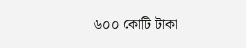৬০০ কোটি টাকা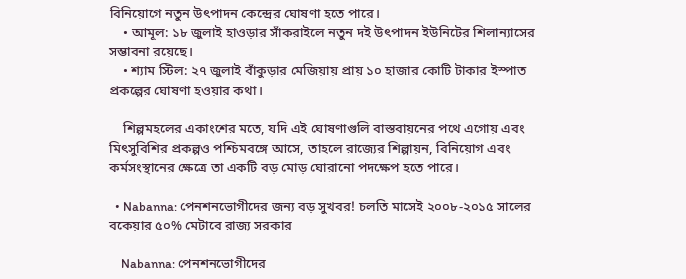বিনিয়োগে নতুন উৎপাদন কেন্দ্রের ঘোষণা হতে পারে।
    • আমূল: ১৮ জুলাই হাওড়ার সাঁকরাইলে নতুন দই উৎপাদন ইউনিটের শিলান্যাসের সম্ভাবনা রয়েছে।
    • শ্যাম স্টিল: ২৭ জুলাই বাঁকুড়ার মেজিয়ায় প্রায় ১০ হাজার কোটি টাকার ইস্পাত প্রকল্পের ঘোষণা হওয়ার কথা।

    শিল্পমহলের একাংশের মতে, যদি এই ঘোষণাগুলি বাস্তবায়নের পথে এগোয় এবং মিৎসুবিশির প্রকল্পও পশ্চিমবঙ্গে আসে, তাহলে রাজ্যের শিল্পায়ন, বিনিয়োগ এবং কর্মসংস্থানের ক্ষেত্রে তা একটি বড় মোড় ঘোরানো পদক্ষেপ হতে পারে।

  • Nabanna: পেনশনভোগীদের জন্য বড় সুখবর! চলতি মাসেই ২০০৮-২০১৫ সালের বকেয়ার ৫০% মেটাবে রাজ্য সরকার

    Nabanna: পেনশনভোগীদের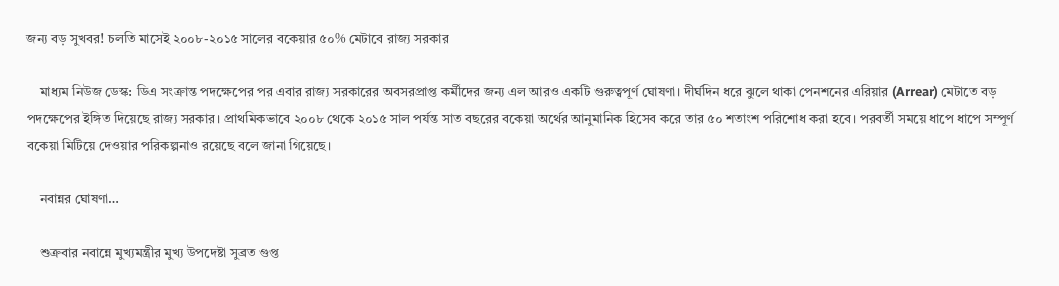জন্য বড় সুখবর! চলতি মাসেই ২০০৮-২০১৫ সালের বকেয়ার ৫০% মেটাবে রাজ্য সরকার

    মাধ্যম নিউজ ডেস্ক: ডিএ সংক্রান্ত পদক্ষেপের পর এবার রাজ্য সরকারের অবসরপ্রাপ্ত কর্মীদের জন্য এল আরও একটি গুরুত্বপূর্ণ ঘোষণা। দীর্ঘদিন ধরে ঝুলে থাকা পেনশনের এরিয়ার (Arrear) মেটাতে বড় পদক্ষেপের ইঙ্গিত দিয়েছে রাজ্য সরকার। প্রাথমিকভাবে ২০০৮ থেকে ২০১৫ সাল পর্যন্ত সাত বছরের বকেয়া অর্থের আনুমানিক হিসেব করে তার ৫০ শতাংশ পরিশোধ করা হবে। পরবর্তী সময়ে ধাপে ধাপে সম্পূর্ণ বকেয়া মিটিয়ে দেওয়ার পরিকল্পনাও রয়েছে বলে জানা গিয়েছে।

    নবান্নর ঘোষণা…

    শুক্রবার নবান্নে মুখ্যমন্ত্রীর মুখ্য উপদেষ্টা সুব্রত গুপ্ত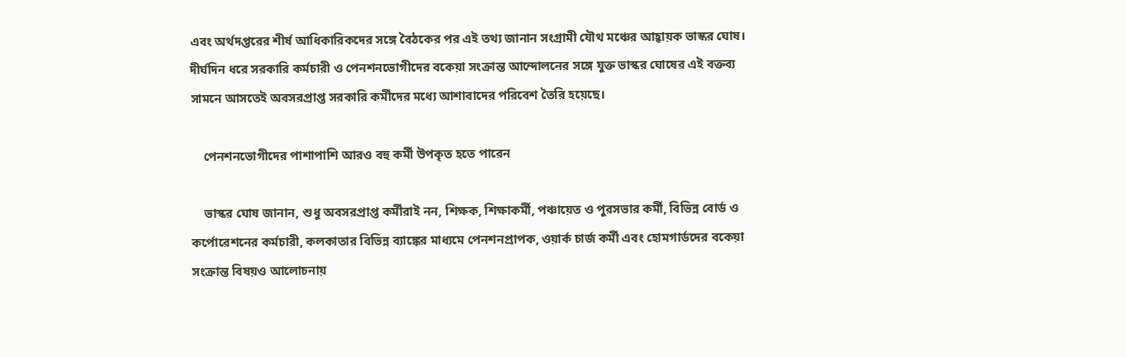এবং অর্থদপ্তরের শীর্ষ আধিকারিকদের সঙ্গে বৈঠকের পর এই তথ্য জানান সংগ্রামী যৌথ মঞ্চের আহ্বায়ক ভাস্কর ঘোষ। দীর্ঘদিন ধরে সরকারি কর্মচারী ও পেনশনভোগীদের বকেয়া সংক্রান্ত আন্দোলনের সঙ্গে যুক্ত ভাস্কর ঘোষের এই বক্তব্য সামনে আসতেই অবসরপ্রাপ্ত সরকারি কর্মীদের মধ্যে আশাবাদের পরিবেশ তৈরি হয়েছে।

    পেনশনভোগীদের পাশাপাশি আরও বহু কর্মী উপকৃত হতে পারেন

    ভাস্কর ঘোষ জানান, শুধু অবসরপ্রাপ্ত কর্মীরাই নন, শিক্ষক, শিক্ষাকর্মী, পঞ্চায়েত ও পুরসভার কর্মী, বিভিন্ন বোর্ড ও কর্পোরেশনের কর্মচারী, কলকাতার বিভিন্ন ব্যাঙ্কের মাধ্যমে পেনশনপ্রাপক, ওয়ার্ক চার্জ কর্মী এবং হোমগার্ডদের বকেয়া সংক্রান্ত বিষয়ও আলোচনায়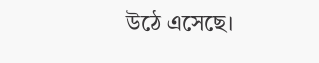উঠে এসেছে।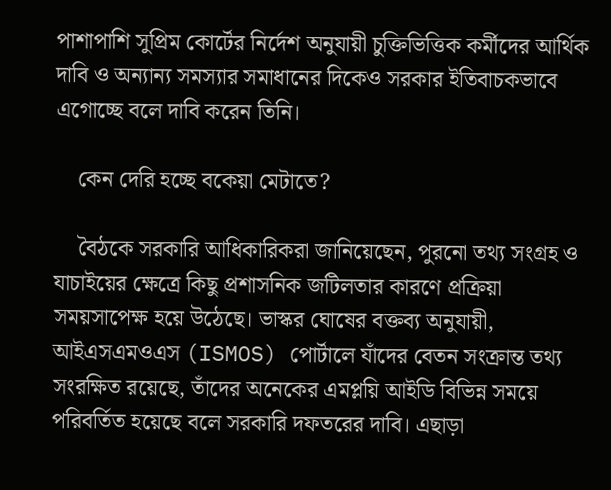পাশাপাশি সুপ্রিম কোর্টের নির্দেশ অনুযায়ী চুক্তিভিত্তিক কর্মীদের আর্থিক দাবি ও অন্যান্য সমস্যার সমাধানের দিকেও সরকার ইতিবাচকভাবে এগোচ্ছে বলে দাবি করেন তিনি।

    কেন দেরি হচ্ছে বকেয়া মেটাতে?

    বৈঠকে সরকারি আধিকারিকরা জানিয়েছেন, পুরনো তথ্য সংগ্রহ ও যাচাইয়ের ক্ষেত্রে কিছু প্রশাসনিক জটিলতার কারণে প্রক্রিয়া সময়সাপেক্ষ হয়ে উঠেছে। ভাস্কর ঘোষের বক্তব্য অনুযায়ী, আইএসএমওএস (ISMOS) পোর্টালে যাঁদের বেতন সংক্রান্ত তথ্য সংরক্ষিত রয়েছে, তাঁদের অনেকের এমপ্লয়ি আইডি বিভিন্ন সময়ে পরিবর্তিত হয়েছে বলে সরকারি দফতরের দাবি। এছাড়া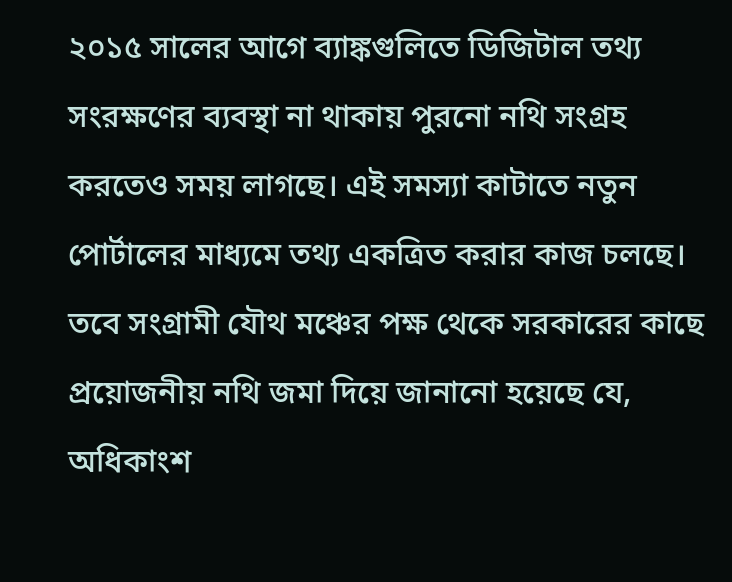২০১৫ সালের আগে ব্যাঙ্কগুলিতে ডিজিটাল তথ্য সংরক্ষণের ব্যবস্থা না থাকায় পুরনো নথি সংগ্রহ করতেও সময় লাগছে। এই সমস্যা কাটাতে নতুন পোর্টালের মাধ্যমে তথ্য একত্রিত করার কাজ চলছে। তবে সংগ্রামী যৌথ মঞ্চের পক্ষ থেকে সরকারের কাছে প্রয়োজনীয় নথি জমা দিয়ে জানানো হয়েছে যে, অধিকাংশ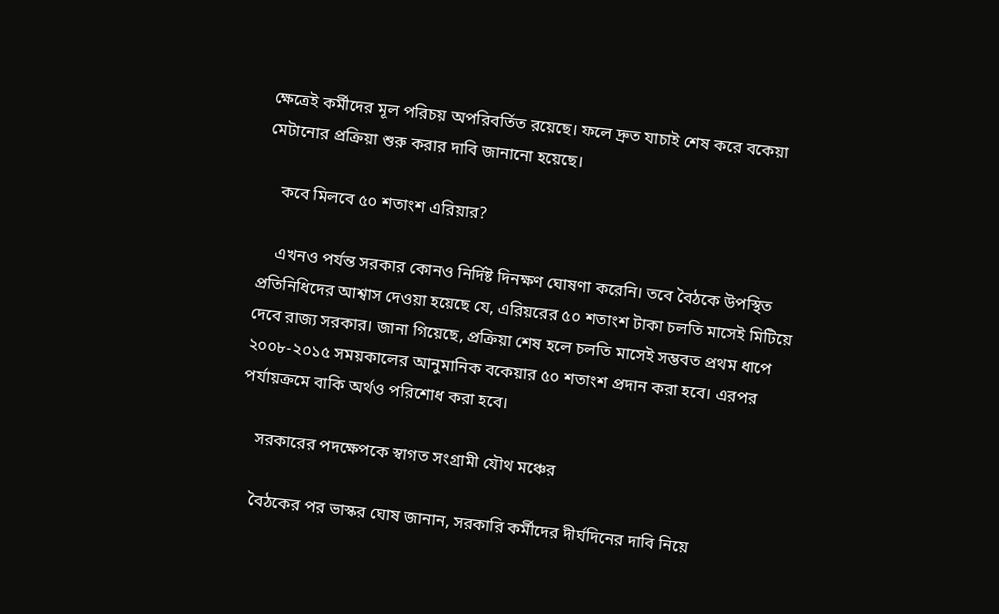ক্ষেত্রেই কর্মীদের মূল পরিচয় অপরিবর্তিত রয়েছে। ফলে দ্রুত যাচাই শেষ করে বকেয়া মেটানোর প্রক্রিয়া শুরু করার দাবি জানানো হয়েছে।

    কবে মিলবে ৫০ শতাংশ এরিয়ার?

    এখনও পর্যন্ত সরকার কোনও নির্দিষ্ট দিনক্ষণ ঘোষণা করেনি। তবে বৈঠকে উপস্থিত প্রতিনিধিদের আশ্বাস দেওয়া হয়েছে যে, এরিয়রের ৫০ শতাংশ টাকা চলতি মাসেই মিটিয়ে দেবে রাজ্য সরকার। জানা গিয়েছে, প্রক্রিয়া শেষ হলে চলতি মাসেই সম্ভবত প্রথম ধাপে ২০০৮-২০১৫ সময়কালের আনুমানিক বকেয়ার ৫০ শতাংশ প্রদান করা হবে। এরপর পর্যায়ক্রমে বাকি অর্থও পরিশোধ করা হবে।

    সরকারের পদক্ষেপকে স্বাগত সংগ্রামী যৌথ মঞ্চের

    বৈঠকের পর ভাস্কর ঘোষ জানান, সরকারি কর্মীদের দীর্ঘদিনের দাবি নিয়ে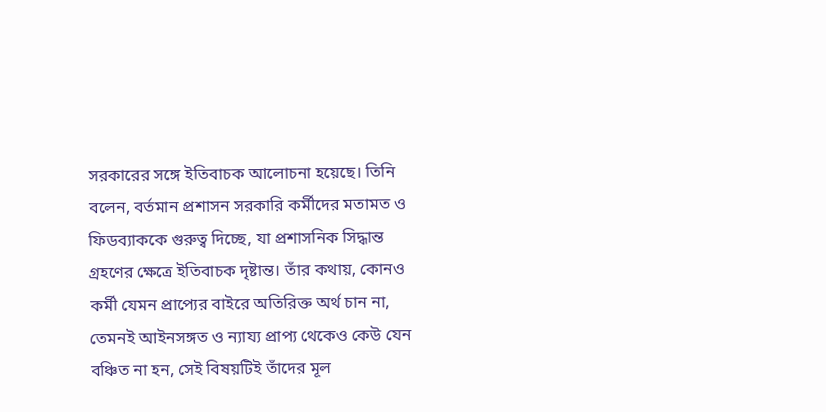সরকারের সঙ্গে ইতিবাচক আলোচনা হয়েছে। তিনি বলেন, বর্তমান প্রশাসন সরকারি কর্মীদের মতামত ও ফিডব্যাককে গুরুত্ব দিচ্ছে, যা প্রশাসনিক সিদ্ধান্ত গ্রহণের ক্ষেত্রে ইতিবাচক দৃষ্টান্ত। তাঁর কথায়, কোনও কর্মী যেমন প্রাপ্যের বাইরে অতিরিক্ত অর্থ চান না, তেমনই আইনসঙ্গত ও ন্যায্য প্রাপ্য থেকেও কেউ যেন বঞ্চিত না হন, সেই বিষয়টিই তাঁদের মূল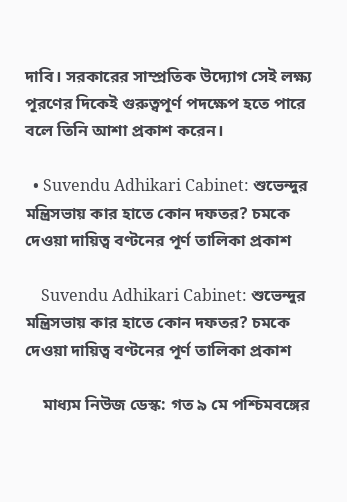দাবি। সরকারের সাম্প্রতিক উদ্যোগ সেই লক্ষ্য পূরণের দিকেই গুরুত্বপূর্ণ পদক্ষেপ হতে পারে বলে তিনি আশা প্রকাশ করেন।

  • Suvendu Adhikari Cabinet: শুভেন্দুর মন্ত্রিসভায় কার হাতে কোন দফতর? চমকে দেওয়া দায়িত্ব বণ্টনের পূর্ণ তালিকা প্রকাশ

    Suvendu Adhikari Cabinet: শুভেন্দুর মন্ত্রিসভায় কার হাতে কোন দফতর? চমকে দেওয়া দায়িত্ব বণ্টনের পূর্ণ তালিকা প্রকাশ

    মাধ্যম নিউজ ডেস্ক: গত ৯ মে পশ্চিমবঙ্গের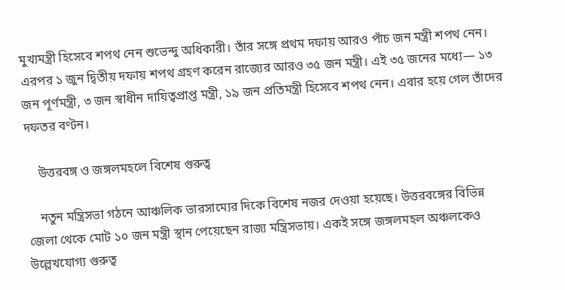মুখ্যমন্ত্রী হিসেবে শপথ নেন শুভেন্দু অধিকারী। তাঁর সঙ্গে প্রথম দফায় আরও পাঁচ জন মন্ত্রী শপথ নেন। এরপর ১ জুন দ্বিতীয় দফায় শপথ গ্রহণ করেন রাজ্যের আরও ৩৫ জন মন্ত্রী। এই ৩৫ জনের মধ্যে— ১৩ জন পূর্ণমন্ত্রী, ৩ জন স্বাধীন দায়িত্বপ্রাপ্ত মন্ত্রী, ১৯ জন প্রতিমন্ত্রী হিসেবে শপথ নেন। এবার হয়ে গেল তাঁদের দফতর বণ্টন।

    উত্তরবঙ্গ ও জঙ্গলমহলে বিশেষ গুরুত্ব

    নতুন মন্ত্রিসভা গঠনে আঞ্চলিক ভারসাম্যের দিকে বিশেষ নজর দেওয়া হয়েছে। উত্তরবঙ্গের বিভিন্ন জেলা থেকে মোট ১০ জন মন্ত্রী স্থান পেয়েছেন রাজ্য মন্ত্রিসভায়। একই সঙ্গে জঙ্গলমহল অঞ্চলকেও উল্লেখযোগ্য গুরুত্ব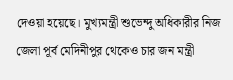দেওয়া হয়েছে। মুখ্যমন্ত্রী শুভেন্দু অধিকারীর নিজ জেলা পূর্ব মেদিনীপুর থেকেও চার জন মন্ত্রী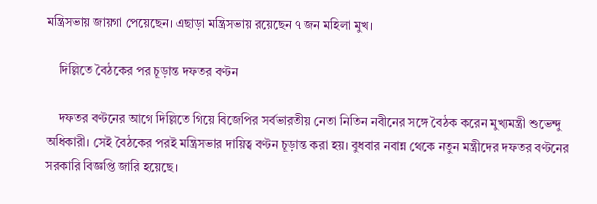মন্ত্রিসভায় জায়গা পেয়েছেন। এছাড়া মন্ত্রিসভায় রয়েছেন ৭ জন মহিলা মুখ।

    দিল্লিতে বৈঠকের পর চূড়ান্ত দফতর বণ্টন

    দফতর বণ্টনের আগে দিল্লিতে গিয়ে বিজেপির সর্বভারতীয় নেতা নিতিন নবীনের সঙ্গে বৈঠক করেন মুখ্যমন্ত্রী শুভেন্দু অধিকারী। সেই বৈঠকের পরই মন্ত্রিসভার দায়িত্ব বণ্টন চূড়ান্ত করা হয়। বুধবার নবান্ন থেকে নতুন মন্ত্রীদের দফতর বণ্টনের সরকারি বিজ্ঞপ্তি জারি হয়েছে।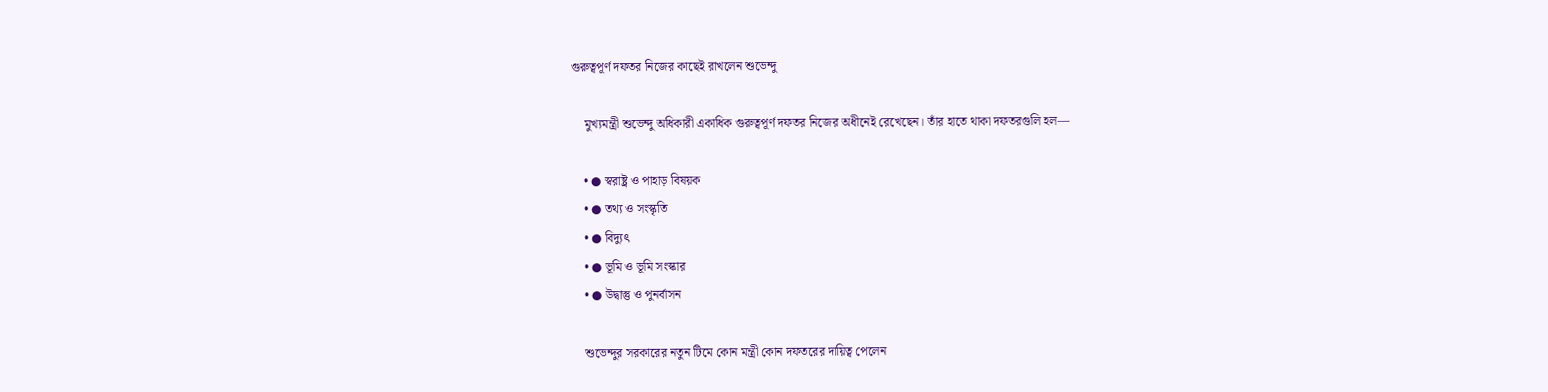গুরুত্বপূর্ণ দফতর নিজের কাছেই রাখলেন শুভেন্দু

    মুখ্যমন্ত্রী শুভেন্দু অধিকারী একাধিক গুরুত্বপূর্ণ দফতর নিজের অধীনেই রেখেছেন। তাঁর হাতে থাকা দফতরগুলি হল—

    • ● স্বরাষ্ট্র ও পাহাড় বিষয়ক
    • ● তথ্য ও সংস্কৃতি
    • ● বিদ্যুৎ
    • ● ভূমি ও ভূমি সংস্কার
    • ● উদ্বাস্তু ও পুনর্বাসন

    শুভেন্দুর সরকারের নতুন টিমে কোন মন্ত্রী কোন দফতরের দায়িত্ব পেলেন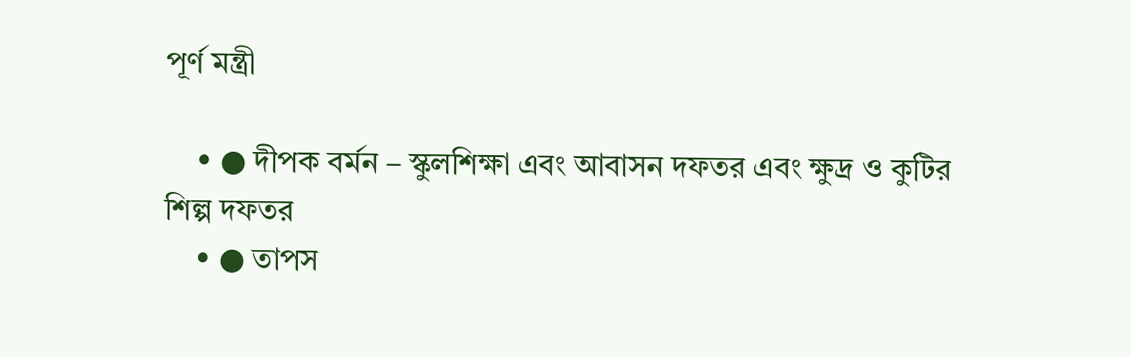পূর্ণ মন্ত্রী

    • ● দীপক বর্মন – স্কুলশিক্ষা এবং আবাসন দফতর এবং ক্ষুদ্র ও কুটির শিল্প দফতর
    • ● তাপস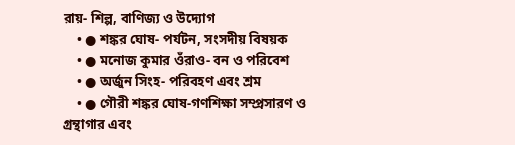রায়- শিল্প, বাণিজ্য ও উদ্যোগ
    • ● শঙ্কর ঘোষ- পর্যটন, সংসদীয় বিষয়ক
    • ● মনোজ কুমার ওঁরাও- বন ও পরিবেশ
    • ● অর্জুন সিংহ- পরিবহণ এবং শ্রম
    • ● গৌরী শঙ্কর ঘোষ-গণশিক্ষা সম্প্রসারণ ও গ্রন্থাগার এবং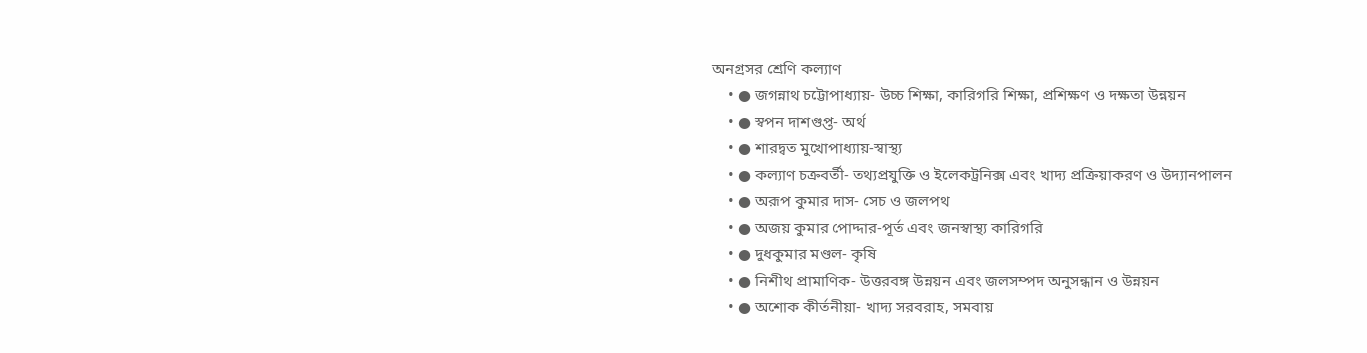অনগ্রসর শ্রেণি কল্যাণ
    • ● জগন্নাথ চট্টোপাধ্যায়- উচ্চ শিক্ষা, কারিগরি শিক্ষা, প্রশিক্ষণ ও দক্ষতা উন্নয়ন
    • ● স্বপন দাশগুপ্ত- অর্থ
    • ● শারদ্বত মুখোপাধ্যায়-স্বাস্থ্য
    • ● কল্যাণ চক্রবর্তী- তথ্যপ্রযুক্তি ও ইলেকট্রনিক্স এবং খাদ্য প্রক্রিয়াকরণ ও উদ্যানপালন
    • ● অরূপ কুমার দাস- সেচ ও জলপথ
    • ● অজয় কুমার পোদ্দার-পূর্ত এবং জনস্বাস্থ্য কারিগরি
    • ● দুধকুমার মণ্ডল- কৃষি
    • ● নিশীথ প্রামাণিক- উত্তরবঙ্গ উন্নয়ন এবং জলসম্পদ অনুসন্ধান ও উন্নয়ন
    • ● অশোক কীর্তনীয়া- খাদ্য সরবরাহ, সমবায়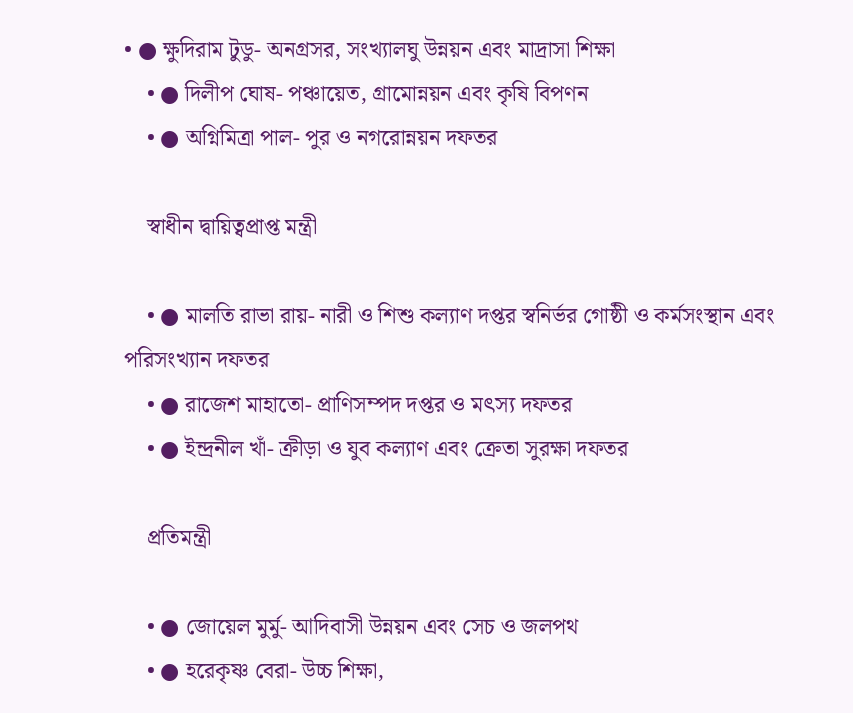• ● ক্ষুদিরাম টুডু- অনগ্রসর, সংখ্যালঘু উন্নয়ন এবং মাদ্রাসা শিক্ষা
    • ● দিলীপ ঘোষ- পঞ্চায়েত, গ্রামোন্নয়ন এবং কৃষি বিপণন
    • ● অগ্নিমিত্রা পাল- পুর ও নগরোন্নয়ন দফতর

    স্বাধীন দ্বায়িত্বপ্রাপ্ত মন্ত্রী

    • ● মালতি রাভা রায়- নারী ও শিশু কল্যাণ দপ্তর স্বনির্ভর গোষ্ঠী ও কর্মসংস্থান এবং পরিসংখ্যান দফতর
    • ● রাজেশ মাহাতো- প্রাণিসম্পদ দপ্তর ও মৎস্য দফতর
    • ● ইন্দ্রনীল খাঁ- ক্রীড়া ও যুব কল্যাণ এবং ক্রেতা সুরক্ষা দফতর

    প্রতিমন্ত্রী

    • ● জোয়েল মুর্মু- আদিবাসী উন্নয়ন এবং সেচ ও জলপথ
    • ● হরেকৃষ্ণ বেরা- উচ্চ শিক্ষা,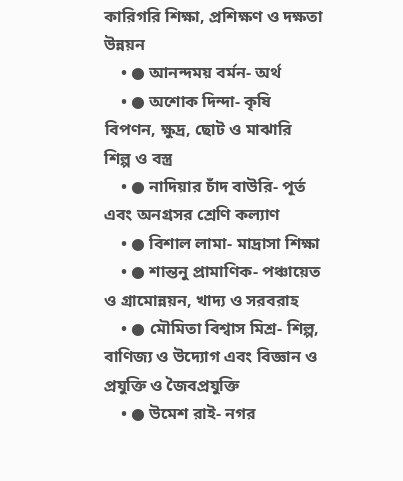কারিগরি শিক্ষা, প্রশিক্ষণ ও দক্ষতা উন্নয়ন
    • ● আনন্দময় বর্মন- অর্থ
    • ● অশোক দিন্দা- কৃষি বিপণন, ক্ষুদ্র, ছোট ও মাঝারি শিল্প ও বস্ত্র
    • ● নাদিয়ার চাঁদ বাউরি- পূর্ত এবং অনগ্রসর শ্রেণি কল্যাণ
    • ● বিশাল লামা- মাদ্রাসা শিক্ষা
    • ● শান্তনু প্রামাণিক- পঞ্চায়েত ও গ্রামোন্নয়ন, খাদ্য ও সরবরাহ
    • ● মৌমিতা বিশ্বাস মিশ্র- শিল্প, বাণিজ্য ও উদ্যোগ এবং বিজ্ঞান ও প্রযুক্তি ও জৈবপ্রযুক্তি
    • ● উমেশ রাই- নগর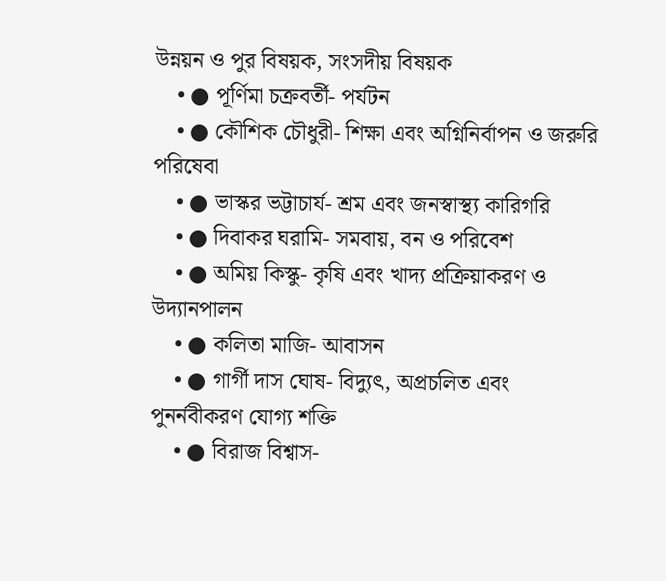উন্নয়ন ও পুর বিষয়ক, সংসদীয় বিষয়ক
    • ● পূর্ণিমা চক্রবর্তী- পর্যটন
    • ● কৌশিক চৌধুরী- শিক্ষা এবং অগ্নিনির্বাপন ও জরুরি পরিষেবা
    • ● ভাস্কর ভট্টাচার্য- শ্রম এবং জনস্বাস্থ্য কারিগরি
    • ● দিবাকর ঘরামি- সমবায়, বন ও পরিবেশ
    • ● অমিয় কিস্কু- কৃষি এবং খাদ্য প্রক্রিয়াকরণ ও উদ্যানপালন
    • ● কলিতা মাজি- আবাসন
    • ● গার্গী দাস ঘোষ- বিদ্যুৎ, অপ্রচলিত এবং পুনর্নবীকরণ যোগ্য শক্তি
    • ● বিরাজ বিশ্বাস-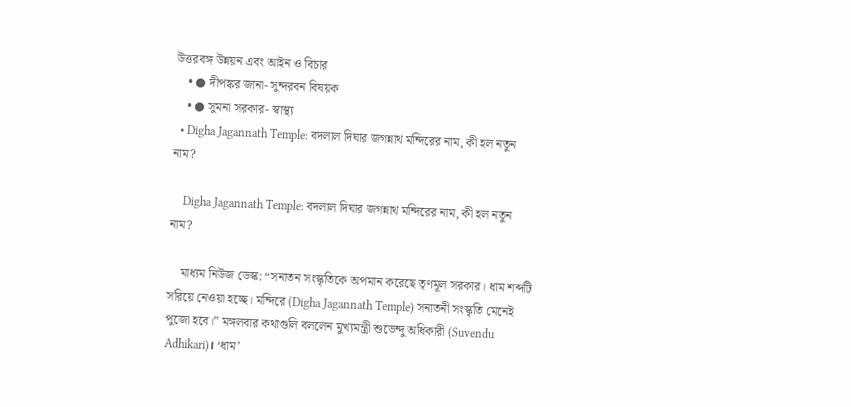উত্তরবঙ্গ উন্নয়ন এবং আইন ও বিচার
    • ● দীপঙ্কর জানা- সুন্দরবন বিষয়ক
    • ● সুমনা সরকার- স্বাস্থ্য
  • Digha Jagannath Temple: বদলাল দিঘার জগন্নাথ মন্দিরের নাম, কী হল নতুন নাম?

    Digha Jagannath Temple: বদলাল দিঘার জগন্নাথ মন্দিরের নাম, কী হল নতুন নাম?

    মাধ্যম নিউজ ডেস্ক: “সনাতন সংস্কৃতিকে অপমান করেছে তৃণমূল সরকার। ধাম শব্দটি সরিয়ে নেওয়া হচ্ছে। মন্দিরে (Digha Jagannath Temple) সনাতনী সংস্কৃতি মেনেই পুজো হবে।” মঙ্গলবার কথাগুলি বললেন মুখ্যমন্ত্রী শুভেন্দু অধিকারী (Suvendu Adhikari)। ‘ধাম’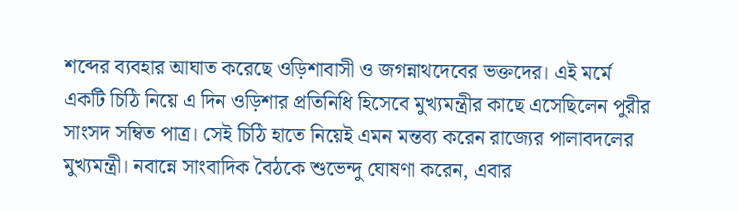শব্দের ব্যবহার আঘাত করেছে ওড়িশাবাসী ও জগন্নাথদেবের ভক্তদের। এই মর্মে একটি চিঠি নিয়ে এ দিন ওড়িশার প্রতিনিধি হিসেবে মুখ্যমন্ত্রীর কাছে এসেছিলেন পুরীর সাংসদ সম্বিত পাত্র। সেই চিঠি হাতে নিয়েই এমন মন্তব্য করেন রাজ্যের পালাবদলের মুখ্যমন্ত্রী। নবান্নে সাংবাদিক বৈঠকে শুভেন্দু ঘোষণা করেন, এবার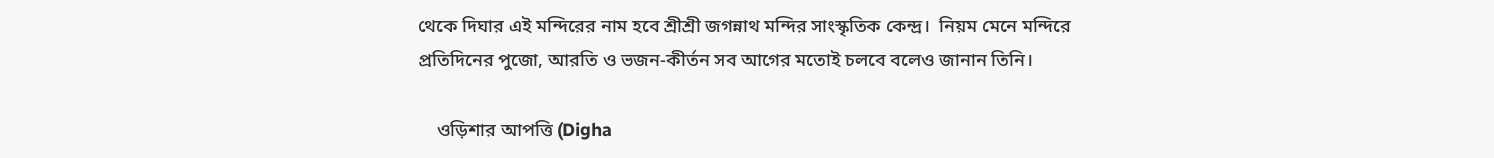থেকে দিঘার এই মন্দিরের নাম হবে শ্রীশ্রী জগন্নাথ মন্দির সাংস্কৃতিক কেন্দ্র।  নিয়ম মেনে মন্দিরে প্রতিদিনের পুজো, আরতি ও ভজন-কীর্তন সব আগের মতোই চলবে বলেও জানান তিনি।

    ওড়িশার আপত্তি (Digha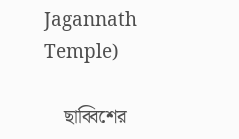Jagannath Temple)

    ছাব্বিশের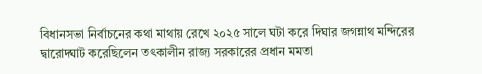বিধানসভা নির্বাচনের কথা মাথায় রেখে ২০২৫ সালে ঘটা করে দিঘার জগন্নাথ মন্দিরের দ্বারোদ্ঘাট করেছিলেন তৎকালীন রাজ্য সরকারের প্রধান মমতা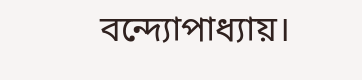বন্দ্যোপাধ্যায়।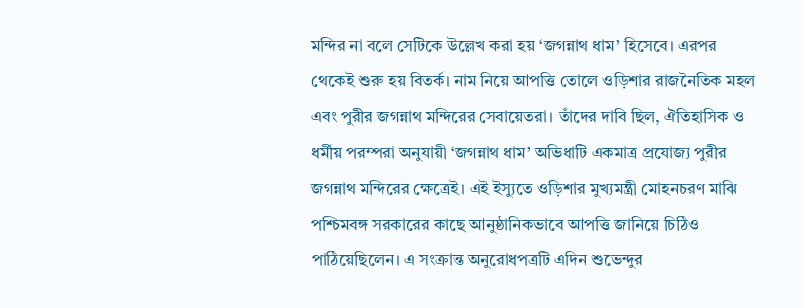মন্দির না বলে সেটিকে উল্লেখ করা হয় ‘জগন্নাথ ধাম’ হিসেবে। এরপর থেকেই শুরু হয় বিতর্ক। নাম নিয়ে আপত্তি তোলে ওড়িশার রাজনৈতিক মহল এবং পুরীর জগন্নাথ মন্দিরের সেবায়েতরা। তাঁদের দাবি ছিল, ঐতিহাসিক ও ধর্মীয় পরম্পরা অনুযায়ী ‘জগন্নাথ ধাম’ অভিধাটি একমাত্র প্রযোজ্য পুরীর জগন্নাথ মন্দিরের ক্ষেত্রেই। এই ইস্যুতে ওড়িশার মুখ্যমন্ত্রী মোহনচরণ মাঝি পশ্চিমবঙ্গ সরকারের কাছে আনুষ্ঠানিকভাবে আপত্তি জানিয়ে চিঠিও পাঠিয়েছিলেন। এ সংক্রান্ত অনুরোধপত্রটি এদিন শুভেন্দুর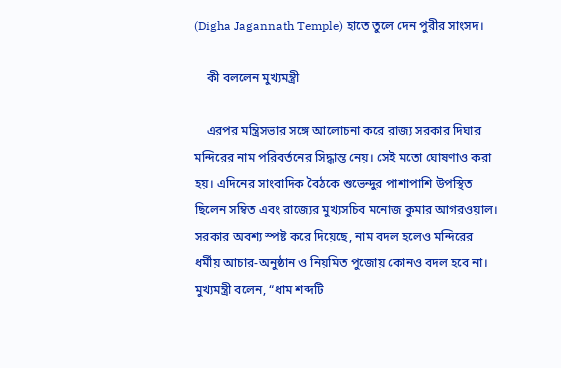(Digha Jagannath Temple) হাতে তুলে দেন পুরীর সাংসদ।

    কী বললেন মুখ্যমন্ত্রী

    এরপর মন্ত্রিসভার সঙ্গে আলোচনা করে রাজ্য সরকার দিঘার মন্দিরের নাম পরিবর্তনের সিদ্ধান্ত নেয়। সেই মতো ঘোষণাও করা হয়। এদিনের সাংবাদিক বৈঠকে শুভেন্দুর পাশাপাশি উপস্থিত ছিলেন সম্বিত এবং রাজ্যের মুখ্যসচিব মনোজ কুমার আগরওয়াল। সরকার অবশ্য স্পষ্ট করে দিয়েছে, নাম বদল হলেও মন্দিরের ধর্মীয় আচার-অনুষ্ঠান ও নিয়মিত পুজোয় কোনও বদল হবে না। মুখ্যমন্ত্রী বলেন, “ধাম শব্দটি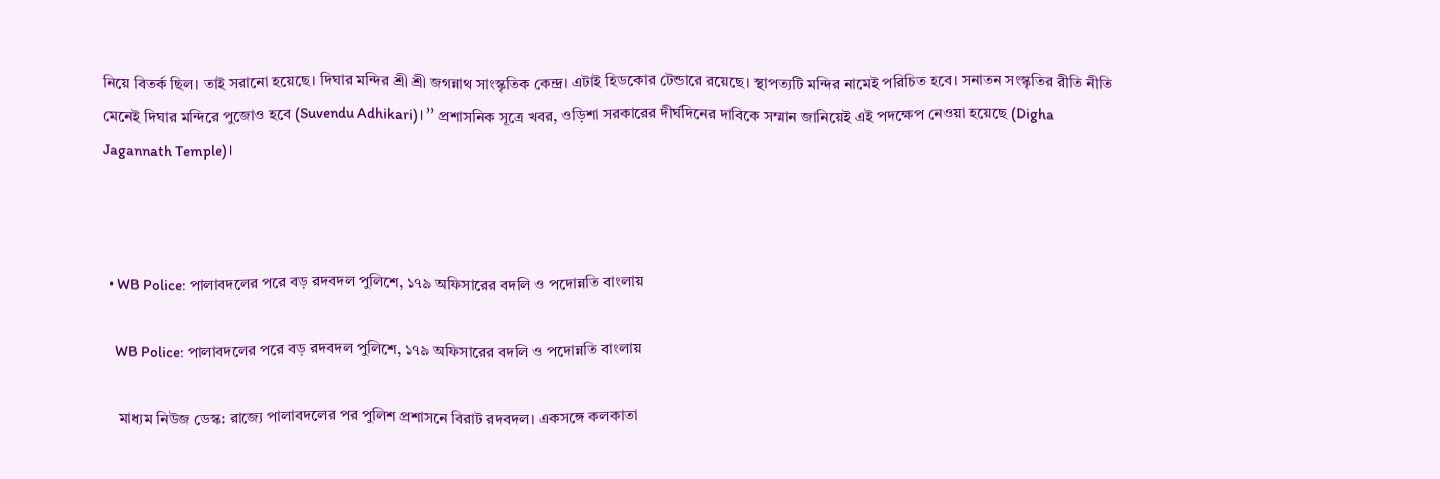নিয়ে বিতর্ক ছিল। তাই সরানো হয়েছে। দিঘার মন্দির শ্রী শ্রী জগন্নাথ সাংস্কৃতিক কেন্দ্র। এটাই হিডকোর টেন্ডারে রয়েছে। স্থাপত্যটি মন্দির নামেই পরিচিত হবে। সনাতন সংস্কৃতির রীতি নীতি মেনেই দিঘার মন্দিরে পুজোও হবে (Suvendu Adhikari)।” প্রশাসনিক সূত্রে খবর, ওড়িশা সরকারের দীর্ঘদিনের দাবিকে সম্মান জানিয়েই এই পদক্ষেপ নেওয়া হয়েছে (Digha Jagannath Temple)।



  • WB Police: পালাবদলের পরে বড় রদবদল পুলিশে, ১৭৯ অফিসারের বদলি ও পদোন্নতি বাংলায়

    WB Police: পালাবদলের পরে বড় রদবদল পুলিশে, ১৭৯ অফিসারের বদলি ও পদোন্নতি বাংলায়

    মাধ্যম নিউজ ডেস্ক: রাজ্যে পালাবদলের পর পুলিশ প্রশাসনে বিরাট রদবদল। একসঙ্গে কলকাতা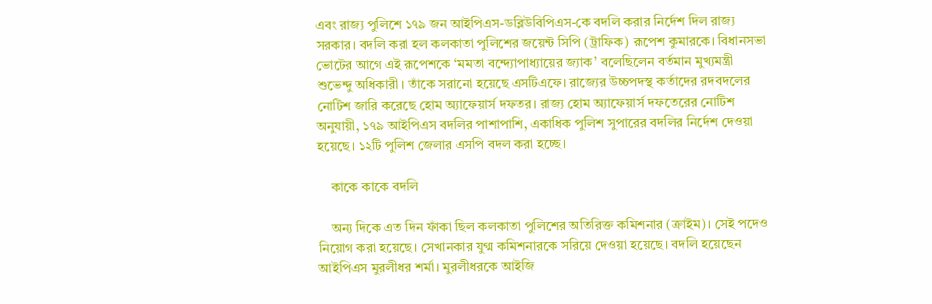এবং রাজ্য পুলিশে ১৭৯ জন আইপিএস-ডব্লিউবিপিএস-কে বদলি করার নির্দেশ দিল রাজ্য সরকার। বদলি করা হল কলকাতা পুলিশের জয়েন্ট সিপি (ট্রাফিক) রূপেশ কুমারকে। বিধানসভা ভোটের আগে এই রূপেশকে ‘মমতা বন্দ্যোপাধ্যায়ের জ্যাক’ বলেছিলেন বর্তমান মুখ্যমন্ত্রী শুভেন্দু অধিকারী। তাঁকে সরানো হয়েছে এসটিএফে। রাজ্যের উচ্চপদস্থ কর্তাদের রদবদলের নোটিশ জারি করেছে হোম অ্যাফেয়ার্স দফতর। রাজ্য হোম অ্যাফেয়ার্স দফতেরের নোটিশ অনুযায়ী, ১৭৯ আইপিএস বদলির পাশাপাশি, একাধিক পুলিশ সুপারের বদলির নির্দেশ দেওয়া হয়েছে। ১২টি পুলিশ জেলার এসপি বদল করা হচ্ছে।

    কাকে কাকে বদলি

    অন্য দিকে এত দিন ফাঁকা ছিল কলকাতা পুলিশের অতিরিক্ত কমিশনার (ক্রাইম)। সেই পদেও নিয়োগ করা হয়েছে। সেখানকার যুগ্ম কমিশনারকে সরিয়ে দেওয়া হয়েছে। বদলি হয়েছেন আইপিএস মুরলীধর শর্মা। মুরলীধরকে আইজি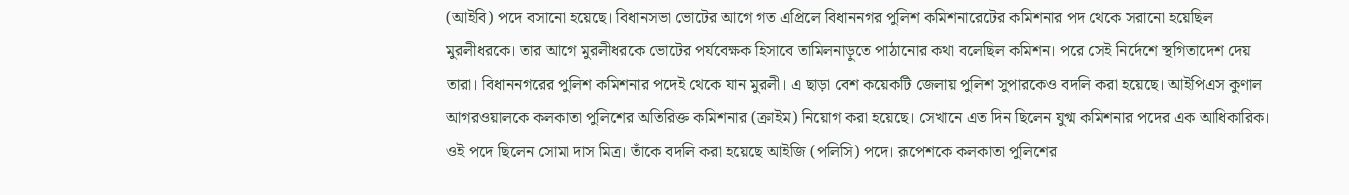(আইবি) পদে বসানো হয়েছে। বিধানসভা ভোটের আগে গত এপ্রিলে বিধাননগর পুলিশ কমিশনারেটের কমিশনার পদ থেকে সরানো হয়েছিল মুরলীধরকে। তার আগে মুরলীধরকে ভোটের পর্যবেক্ষক হিসাবে তামিলনাড়ুতে পাঠানোর কথা বলেছিল কমিশন। পরে সেই নির্দেশে স্থগিতাদেশ দেয় তারা। বিধাননগরের পুলিশ কমিশনার পদেই থেকে যান মুরলী। এ ছাড়া বেশ কয়েকটি জেলায় পুলিশ সুপারকেও বদলি করা হয়েছে। আইপিএস কুণাল আগরওয়ালকে কলকাতা পুলিশের অতিরিক্ত কমিশনার (ক্রাইম) নিয়োগ করা হয়েছে। সেখানে এত দিন ছিলেন যুগ্ম কমিশনার পদের এক আধিকারিক। ওই পদে ছিলেন সোমা দাস মিত্র। তাঁকে বদলি করা হয়েছে আইজি (পলিসি) পদে। রূপেশকে কলকাতা পুলিশের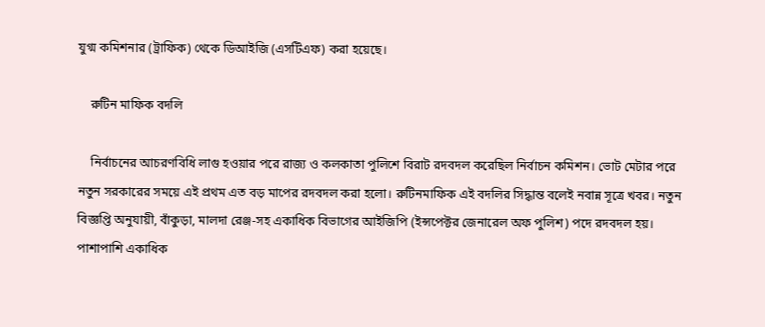যুগ্ম কমিশনার (ট্রাফিক) থেকে ডিআইজি (এসটিএফ) করা হয়েছে।

    রুটিন মাফিক বদলি

    নির্বাচনের আচরণবিধি লাগু হওয়ার পরে রাজ্য ও কলকাতা পুলিশে বিরাট রদবদল করেছিল নির্বাচন কমিশন। ভোট মেটার পরে নতুন সরকারের সময়ে এই প্রথম এত বড় মাপের রদবদল করা হলো। রুটিনমাফিক এই বদলির সিদ্ধান্ত বলেই নবান্ন সূত্রে খবর। নতুন বিজ্ঞপ্তি অনুযায়ী, বাঁকুড়া, মালদা রেঞ্জ-সহ একাধিক বিভাগের আইজিপি (ইন্সপেক্টর জেনারেল অফ পুলিশ) পদে রদবদল হয়। পাশাপাশি একাধিক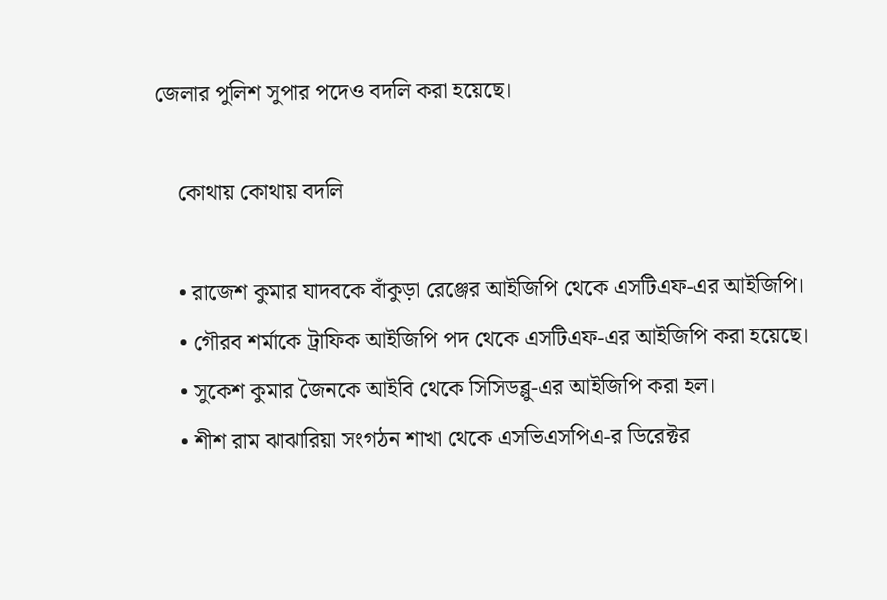জেলার পুলিশ সুপার পদেও বদলি করা হয়েছে।

    কোথায় কোথায় বদলি

    • রাজেশ কুমার যাদবকে বাঁকুড়া রেঞ্জের আইজিপি থেকে এসটিএফ-এর আইজিপি।
    • গৌরব শর্মাকে ট্রাফিক আইজিপি পদ থেকে এসটিএফ-এর আইজিপি করা হয়েছে।
    • সুকেশ কুমার জৈনকে আইবি থেকে সিসিডব্লু-এর আইজিপি করা হল।
    • শীশ রাম ঝাঝারিয়া সংগঠন শাখা থেকে এসভিএসপিএ-র ডিরেক্টর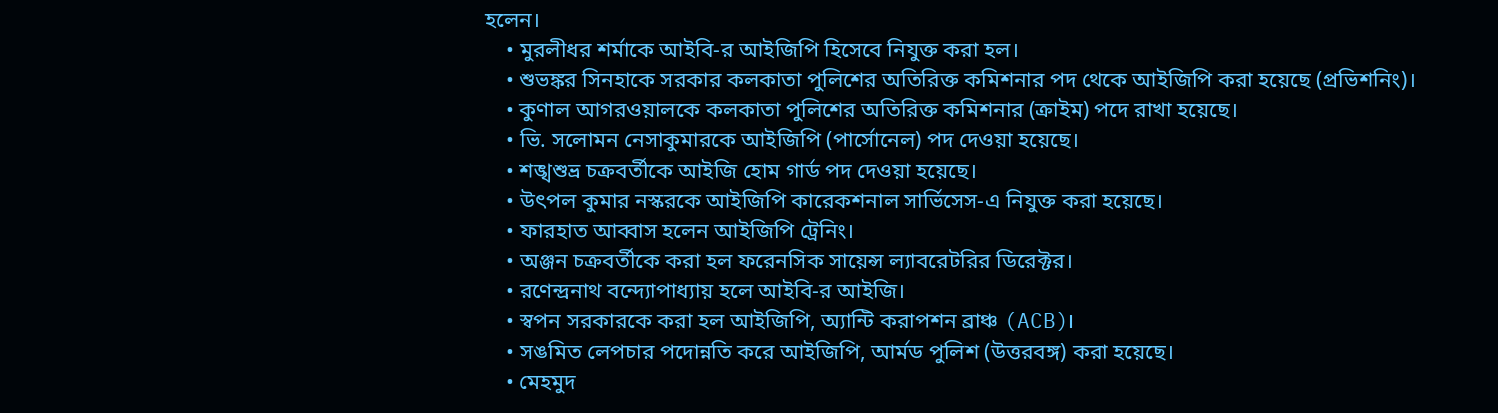হলেন।
    • মুরলীধর শর্মাকে আইবি-র আইজিপি হিসেবে নিযুক্ত করা হল।
    • শুভঙ্কর সিনহাকে সরকার কলকাতা পুলিশের অতিরিক্ত কমিশনার পদ থেকে আইজিপি করা হয়েছে (প্রভিশনিং)।
    • কুণাল আগরওয়ালকে কলকাতা পুলিশের অতিরিক্ত কমিশনার (ক্রাইম) পদে রাখা হয়েছে।
    • ভি. সলোমন নেসাকুমারকে আইজিপি (পার্সোনেল) পদ দেওয়া হয়েছে।
    • শঙ্খশুভ্র চক্রবর্তীকে আইজি হোম গার্ড পদ দেওয়া হয়েছে।
    • উৎপল কুমার নস্করকে আইজিপি কারেকশনাল সার্ভিসেস-এ নিযুক্ত করা হয়েছে।
    • ফারহাত আব্বাস হলেন আইজিপি ট্রেনিং।
    • অঞ্জন চক্রবর্তীকে করা হল ফরেনসিক সায়েন্স ল্যাবরেটরির ডিরেক্টর।
    • রণেন্দ্রনাথ বন্দ্যোপাধ্যায় হলে আইবি-র আইজি।
    • স্বপন সরকারকে করা হল আইজিপি, অ্যান্টি করাপশন ব্রাঞ্চ (ACB)।
    • সঙমিত লেপচার পদোন্নতি করে আইজিপি, আর্মড পুলিশ (উত্তরবঙ্গ) করা হয়েছে।
    • মেহমুদ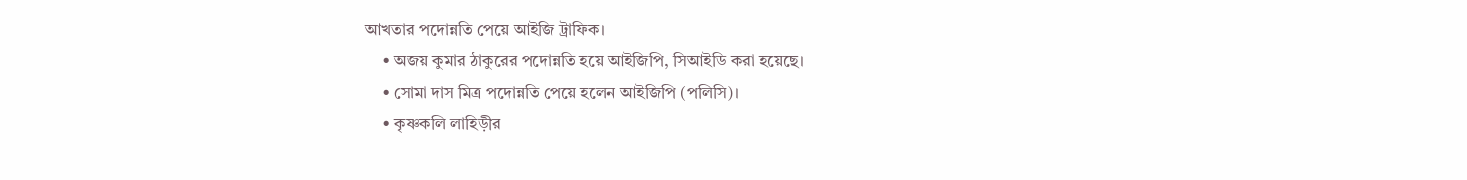আখতার পদোন্নতি পেয়ে আইজি ট্রাফিক।
    • অজয় কুমার ঠাকুরের পদোন্নতি হয়ে আইজিপি, সিআইডি করা হয়েছে।
    • সোমা দাস মিত্র পদোন্নতি পেয়ে হলেন আইজিপি (পলিসি)।
    • কৃষ্ণকলি লাহিড়ীর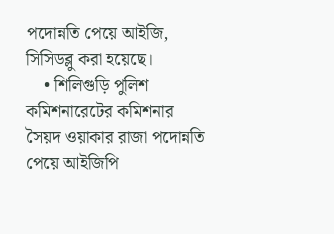পদোন্নতি পেয়ে আইজি, সিসিডব্লু করা হয়েছে।
    • শিলিগুড়ি পুলিশ কমিশনারেটের কমিশনার সৈয়দ ওয়াকার রাজা পদোন্নতি পেয়ে আইজিপি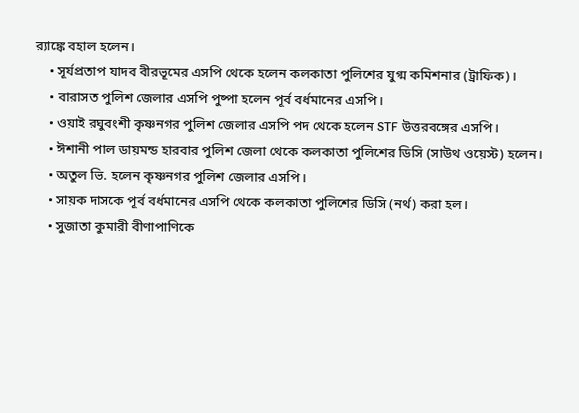র‍্যাঙ্কে বহাল হলেন।
    • সূর্যপ্রতাপ যাদব বীরভূমের এসপি থেকে হলেন কলকাতা পুলিশের যুগ্ম কমিশনার (ট্রাফিক)।
    • বারাসত পুলিশ জেলার এসপি পুষ্পা হলেন পূর্ব বর্ধমানের এসপি।
    • ওয়াই রঘুবংশী কৃষ্ণনগর পুলিশ জেলার এসপি পদ থেকে হলেন STF উত্তরবঙ্গের এসপি।
    • ঈশানী পাল ডায়মন্ড হারবার পুলিশ জেলা থেকে কলকাতা পুলিশের ডিসি (সাউথ ওয়েস্ট) হলেন।
    • অতুল ভি. হলেন কৃষ্ণনগর পুলিশ জেলার এসপি।
    • সায়ক দাসকে পূর্ব বর্ধমানের এসপি থেকে কলকাতা পুলিশের ডিসি (নর্থ) করা হল।
    • সুজাতা কুমারী বীণাপাণিকে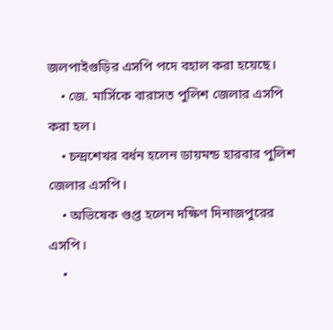জলপাইগুড়ির এসপি পদে বহাল করা হয়েছে।
    • জে. মার্সিকে বারাসত পুলিশ জেলার এসপি করা হল।
    • চন্দ্রশেখর বর্ধন হলেন ডায়মন্ড হারবার পুলিশ জেলার এসপি।
    • অভিষেক গুপ্ত হলেন দক্ষিণ দিনাজপুরের এসপি।
    •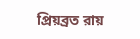প্রিয়ব্রত রায়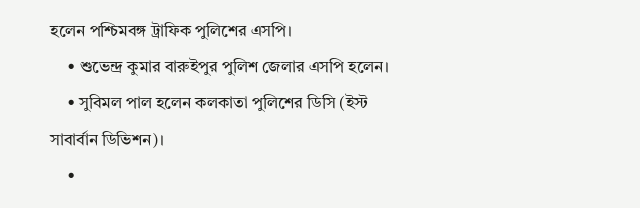হলেন পশ্চিমবঙ্গ ট্রাফিক পুলিশের এসপি।
    • শুভেন্দ্র কুমার বারুইপুর পুলিশ জেলার এসপি হলেন।
    • সুবিমল পাল হলেন কলকাতা পুলিশের ডিসি (ইস্ট সাবার্বান ডিভিশন)।
    •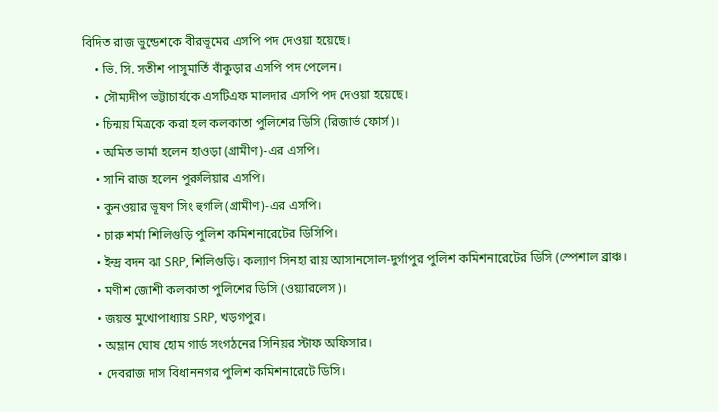বিদিত রাজ ভুন্ডেশকে বীরভূমের এসপি পদ দেওয়া হয়েছে।
    • ভি. সি. সতীশ পাসুমার্তি বাঁকুড়ার এসপি পদ পেলেন।
    • সৌম্যদীপ ভট্টাচার্যকে এসটিএফ মালদার এসপি পদ দেওয়া হয়েছে।
    • চিন্ময় মিত্রকে করা হল কলকাতা পুলিশের ডিসি (রিজার্ভ ফোর্স)।
    • অমিত ভার্মা হলেন হাওড়া (গ্রামীণ)-এর এসপি।
    • সানি রাজ হলেন পুরুলিয়ার এসপি।
    • কুনওয়ার ভূষণ সিং হুগলি (গ্রামীণ)-এর এসপি।
    • চারু শর্মা শিলিগুড়ি পুলিশ কমিশনারেটের ডিসিপি।
    • ইন্দ্র বদন ঝা SRP, শিলিগুড়ি। কল্যাণ সিনহা রায় আসানসোল-দুর্গাপুর পুলিশ কমিশনারেটের ডিসি (স্পেশাল ব্রাঞ্চ।
    • মণীশ জোশী কলকাতা পুলিশের ডিসি (ওয়্যারলেস)।
    • জয়ন্ত মুখোপাধ্যায় SRP, খড়গপুর।
    • অম্লান ঘোষ হোম গার্ড সংগঠনের সিনিয়র স্টাফ অফিসার।
    • দেবরাজ দাস বিধাননগর পুলিশ কমিশনারেটে ডিসি।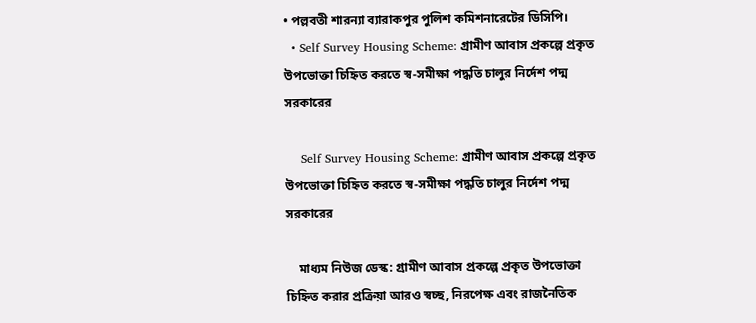• পল্লবতী শারন্যা ব্যারাকপুর পুলিশ কমিশনারেটের ডিসিপি।
  • Self Survey Housing Scheme: গ্রামীণ আবাস প্রকল্পে প্রকৃত উপভোক্তা চিহ্নিত করতে স্ব-সমীক্ষা পদ্ধতি চালুর নির্দেশ পদ্ম সরকারের

    Self Survey Housing Scheme: গ্রামীণ আবাস প্রকল্পে প্রকৃত উপভোক্তা চিহ্নিত করতে স্ব-সমীক্ষা পদ্ধতি চালুর নির্দেশ পদ্ম সরকারের

    মাধ্যম নিউজ ডেস্ক: গ্রামীণ আবাস প্রকল্পে প্রকৃত উপভোক্তা চিহ্নিত করার প্রক্রিয়া আরও স্বচ্ছ, নিরপেক্ষ এবং রাজনৈতিক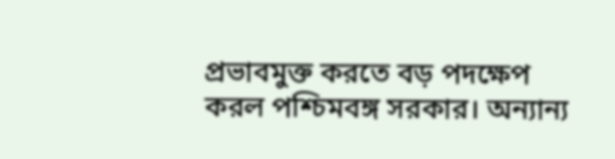প্রভাবমুক্ত করতে বড় পদক্ষেপ করল পশ্চিমবঙ্গ সরকার। অন্যান্য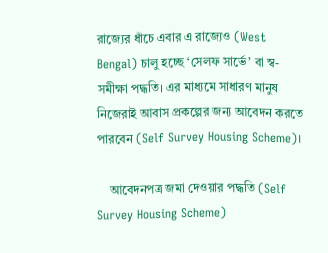রাজ্যের ধাঁচে এবার এ রাজ্যেও (West Bengal) চালু হচ্ছে ‘সেলফ সার্ভে’ বা স্ব-সমীক্ষা পদ্ধতি। এর মাধ্যমে সাধারণ মানুষ নিজেরাই আবাস প্রকল্পের জন্য আবেদন করতে পারবেন (Self Survey Housing Scheme)।

    আবেদনপত্র জমা দেওয়ার পদ্ধতি (Self Survey Housing Scheme)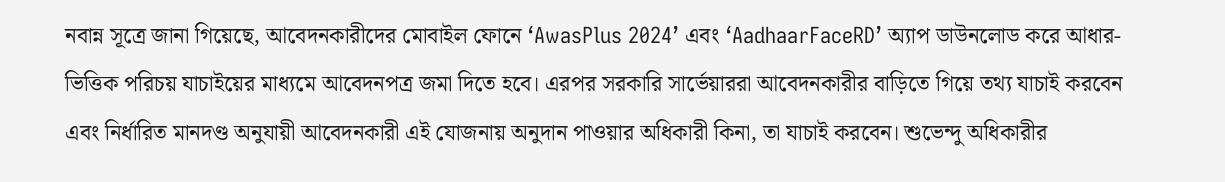নবান্ন সূত্রে জানা গিয়েছে, আবেদনকারীদের মোবাইল ফোনে ‘AwasPlus 2024’ এবং ‘AadhaarFaceRD’ অ্যাপ ডাউনলোড করে আধার-ভিত্তিক পরিচয় যাচাইয়ের মাধ্যমে আবেদনপত্র জমা দিতে হবে। এরপর সরকারি সার্ভেয়াররা আবেদনকারীর বাড়িতে গিয়ে তথ্য যাচাই করবেন এবং নির্ধারিত মানদণ্ড অনুযায়ী আবেদনকারী এই যোজনায় অনুদান পাওয়ার অধিকারী কিনা, তা যাচাই করবেন। শুভেন্দু অধিকারীর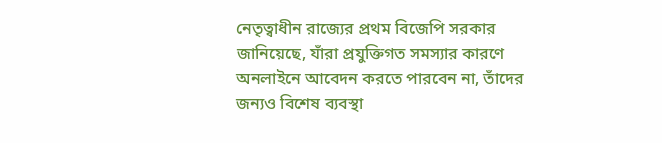নেতৃত্বাধীন রাজ্যের প্রথম বিজেপি সরকার জানিয়েছে, যাঁরা প্রযুক্তিগত সমস্যার কারণে অনলাইনে আবেদন করতে পারবেন না, তাঁদের জন্যও বিশেষ ব্যবস্থা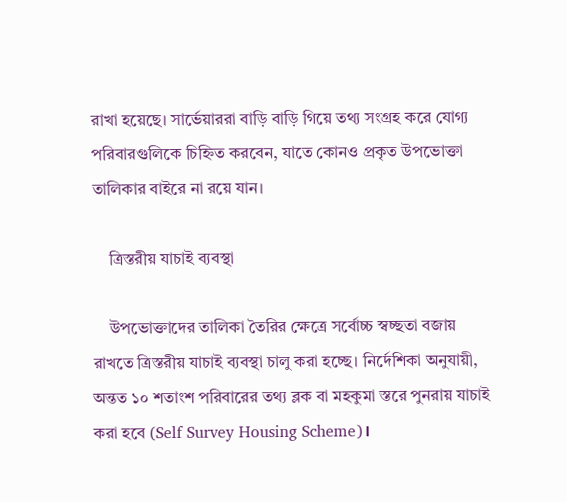রাখা হয়েছে। সার্ভেয়াররা বাড়ি বাড়ি গিয়ে তথ্য সংগ্রহ করে যোগ্য পরিবারগুলিকে চিহ্নিত করবেন, যাতে কোনও প্রকৃত উপভোক্তা তালিকার বাইরে না রয়ে যান।

    ত্রিস্তরীয় যাচাই ব্যবস্থা

    উপভোক্তাদের তালিকা তৈরির ক্ষেত্রে সর্বোচ্চ স্বচ্ছতা বজায় রাখতে ত্রিস্তরীয় যাচাই ব্যবস্থা চালু করা হচ্ছে। নির্দেশিকা অনুযায়ী, অন্তত ১০ শতাংশ পরিবারের তথ্য ব্লক বা মহকুমা স্তরে পুনরায় যাচাই করা হবে (Self Survey Housing Scheme)।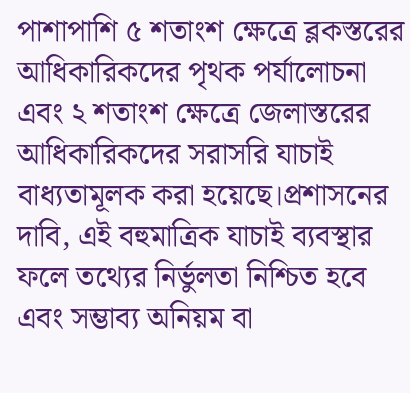পাশাপাশি ৫ শতাংশ ক্ষেত্রে ব্লকস্তরের আধিকারিকদের পৃথক পর্যালোচনা এবং ২ শতাংশ ক্ষেত্রে জেলাস্তরের আধিকারিকদের সরাসরি যাচাই বাধ্যতামূলক করা হয়েছে।প্রশাসনের দাবি, এই বহুমাত্রিক যাচাই ব্যবস্থার ফলে তথ্যের নির্ভুলতা নিশ্চিত হবে এবং সম্ভাব্য অনিয়ম বা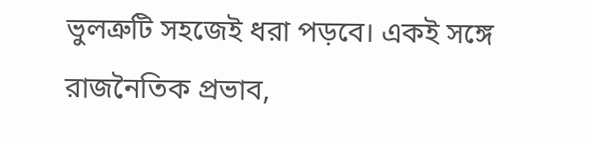ভুলত্রুটি সহজেই ধরা পড়বে। একই সঙ্গে রাজনৈতিক প্রভাব,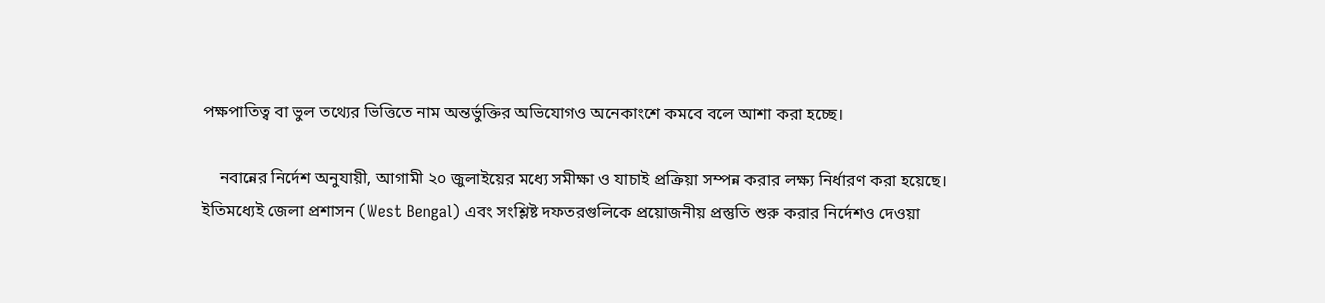পক্ষপাতিত্ব বা ভুল তথ্যের ভিত্তিতে নাম অন্তর্ভুক্তির অভিযোগও অনেকাংশে কমবে বলে আশা করা হচ্ছে।

    নবান্নের নির্দেশ অনুযায়ী, আগামী ২০ জুলাইয়ের মধ্যে সমীক্ষা ও যাচাই প্রক্রিয়া সম্পন্ন করার লক্ষ্য নির্ধারণ করা হয়েছে। ইতিমধ্যেই জেলা প্রশাসন (West Bengal) এবং সংশ্লিষ্ট দফতরগুলিকে প্রয়োজনীয় প্রস্তুতি শুরু করার নির্দেশও দেওয়া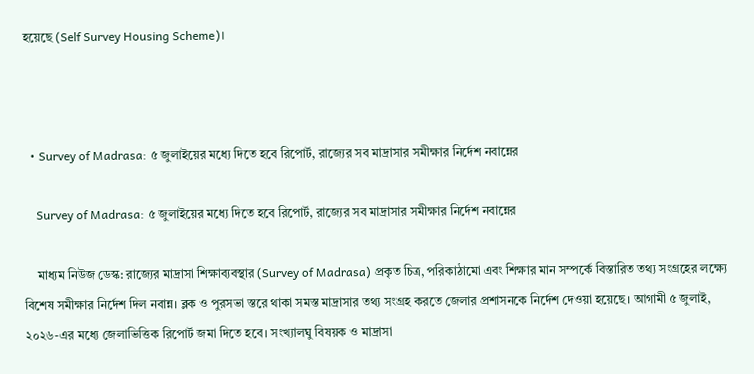হয়েছে (Self Survey Housing Scheme)।



  • Survey of Madrasa: ৫ জুলাইয়ের মধ্যে দিতে হবে রিপোর্ট, রাজ্যের সব মাদ্রাসার সমীক্ষার নির্দেশ নবান্নের

    Survey of Madrasa: ৫ জুলাইয়ের মধ্যে দিতে হবে রিপোর্ট, রাজ্যের সব মাদ্রাসার সমীক্ষার নির্দেশ নবান্নের

    মাধ্যম নিউজ ডেস্ক: রাজ্যের মাদ্রাসা শিক্ষাব্যবস্থার (Survey of Madrasa) প্রকৃত চিত্র, পরিকাঠামো এবং শিক্ষার মান সম্পর্কে বিস্তারিত তথ্য সংগ্রহের লক্ষ্যে বিশেষ সমীক্ষার নির্দেশ দিল নবান্ন। ব্লক ও পুরসভা স্তরে থাকা সমস্ত মাদ্রাসার তথ্য সংগ্রহ করতে জেলার প্রশাসনকে নির্দেশ দেওয়া হয়েছে। আগামী ৫ জুলাই, ২০২৬-এর মধ্যে জেলাভিত্তিক রিপোর্ট জমা দিতে হবে। সংখ্যালঘু বিষয়ক ও মাদ্রাসা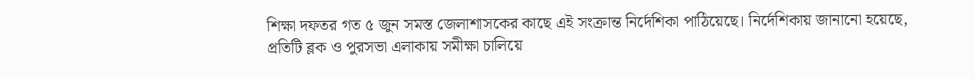শিক্ষা দফতর গত ৫ জুন সমস্ত জেলাশাসকের কাছে এই সংক্রান্ত নির্দেশিকা পাঠিয়েছে। নির্দেশিকায় জানানো হয়েছে, প্রতিটি ব্লক ও পুরসভা এলাকায় সমীক্ষা চালিয়ে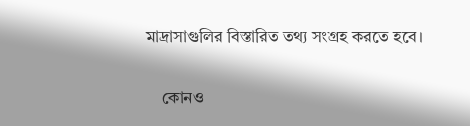মাদ্রাসাগুলির বিস্তারিত তথ্য সংগ্রহ করতে হবে।

    কোনও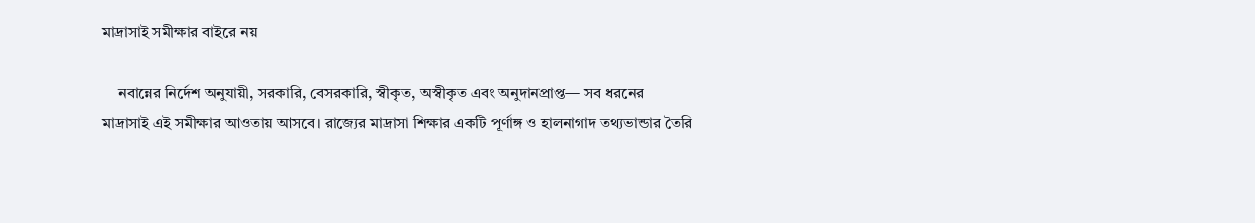মাদ্রাসাই সমীক্ষার বাইরে নয়

    নবান্নের নির্দেশ অনুযায়ী, সরকারি, বেসরকারি, স্বীকৃত, অস্বীকৃত এবং অনুদানপ্রাপ্ত— সব ধরনের মাদ্রাসাই এই সমীক্ষার আওতায় আসবে। রাজ্যের মাদ্রাসা শিক্ষার একটি পূর্ণাঙ্গ ও হালনাগাদ তথ্যভান্ডার তৈরি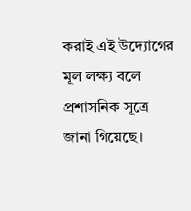করাই এই উদ্যোগের মূল লক্ষ্য বলে প্রশাসনিক সূত্রে জানা গিয়েছে।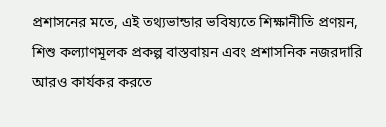প্রশাসনের মতে, এই তথ্যভান্ডার ভবিষ্যতে শিক্ষানীতি প্রণয়ন, শিশু কল্যাণমূলক প্রকল্প বাস্তবায়ন এবং প্রশাসনিক নজরদারি আরও কার্যকর করতে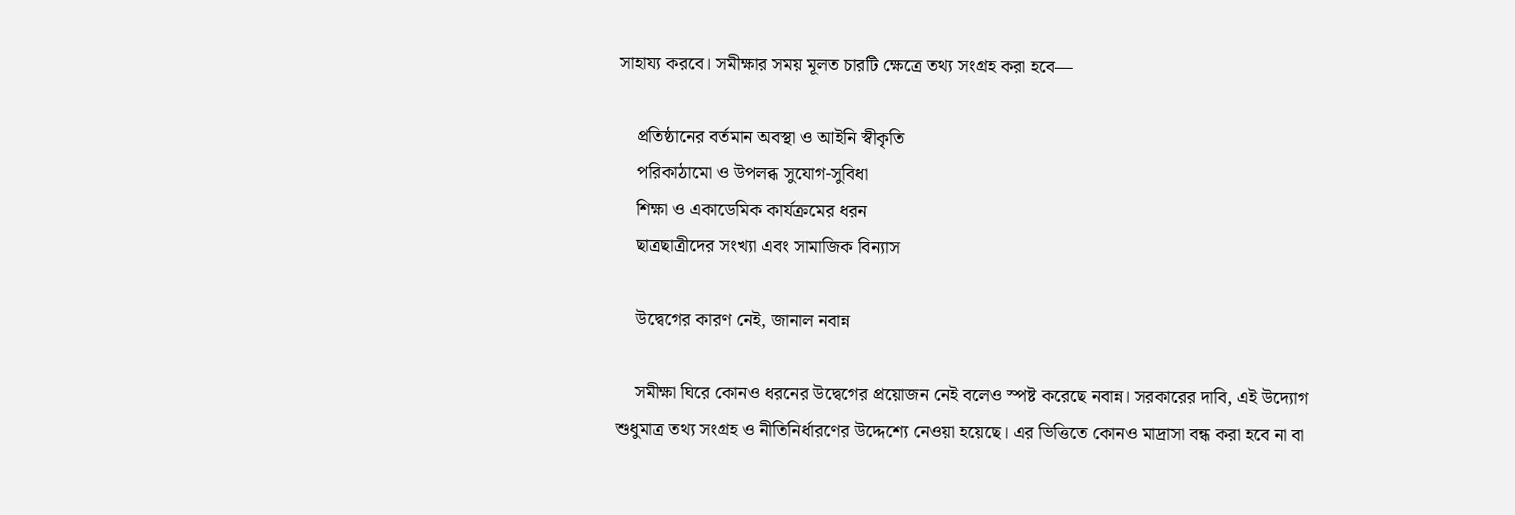সাহায্য করবে। সমীক্ষার সময় মূলত চারটি ক্ষেত্রে তথ্য সংগ্রহ করা হবে—

    প্রতিষ্ঠানের বর্তমান অবস্থা ও আইনি স্বীকৃতি
    পরিকাঠামো ও উপলব্ধ সুযোগ-সুবিধা
    শিক্ষা ও একাডেমিক কার্যক্রমের ধরন
    ছাত্রছাত্রীদের সংখ্যা এবং সামাজিক বিন্যাস

    উদ্বেগের কারণ নেই, জানাল নবান্ন

    সমীক্ষা ঘিরে কোনও ধরনের উদ্বেগের প্রয়োজন নেই বলেও স্পষ্ট করেছে নবান্ন। সরকারের দাবি, এই উদ্যোগ শুধুমাত্র তথ্য সংগ্রহ ও নীতিনির্ধারণের উদ্দেশ্যে নেওয়া হয়েছে। এর ভিত্তিতে কোনও মাদ্রাসা বন্ধ করা হবে না বা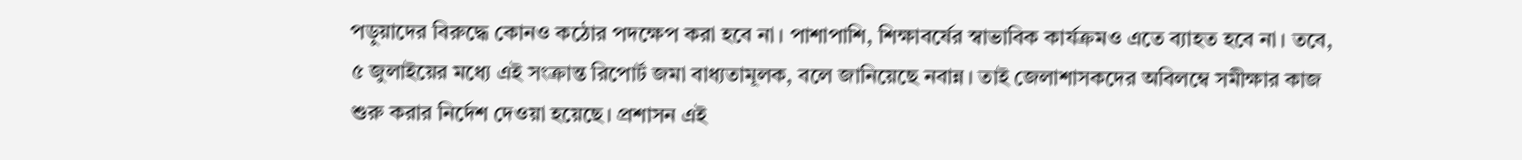পড়ুয়াদের বিরুদ্ধে কোনও কঠোর পদক্ষেপ করা হবে না। পাশাপাশি, শিক্ষাবর্ষের স্বাভাবিক কার্যক্রমও এতে ব্যাহত হবে না। তবে, ৫ জুলাইয়ের মধ্যে এই সংক্রান্ত রিপোর্ট জমা বাধ্যতামূলক, বলে জানিয়েছে নবান্ন। তাই জেলাশাসকদের অবিলম্বে সমীক্ষার কাজ শুরু করার নির্দেশ দেওয়া হয়েছে। প্রশাসন এই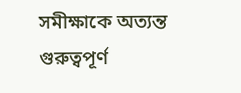সমীক্ষাকে অত্যন্ত গুরুত্বপূর্ণ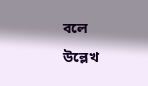বলে উল্লেখ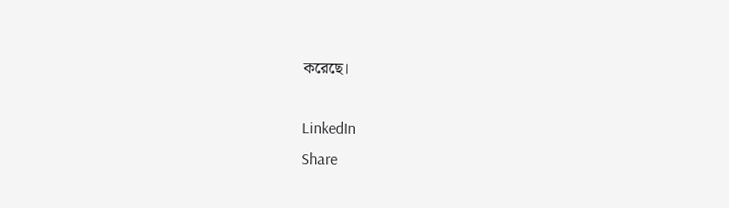করেছে।

LinkedIn
Share